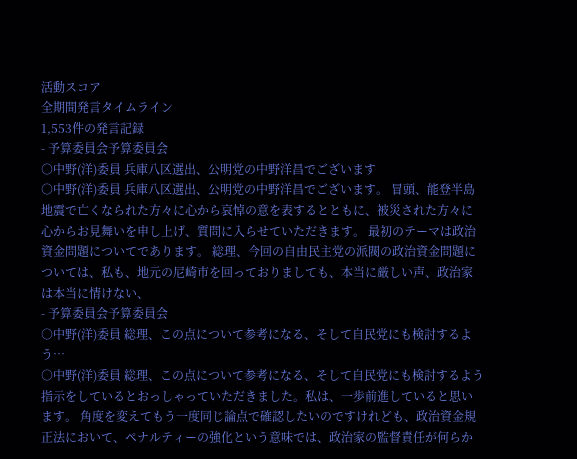活動スコア
全期間発言タイムライン
1,553件の発言記録
- 予算委員会予算委員会
○中野(洋)委員 兵庫八区選出、公明党の中野洋昌でございます
○中野(洋)委員 兵庫八区選出、公明党の中野洋昌でございます。 冒頭、能登半島地震で亡くなられた方々に心から哀悼の意を表するとともに、被災された方々に心からお見舞いを申し上げ、質問に入らせていただきます。 最初のテーマは政治資金問題についてであります。 総理、今回の自由民主党の派閥の政治資金問題については、私も、地元の尼崎市を回っておりましても、本当に厳しい声、政治家は本当に情けない、
- 予算委員会予算委員会
○中野(洋)委員 総理、この点について参考になる、そして自民党にも検討するよう…
○中野(洋)委員 総理、この点について参考になる、そして自民党にも検討するよう指示をしているとおっしゃっていただきました。私は、一歩前進していると思います。 角度を変えてもう一度同じ論点で確認したいのですけれども、政治資金規正法において、ペナルティーの強化という意味では、政治家の監督責任が何らか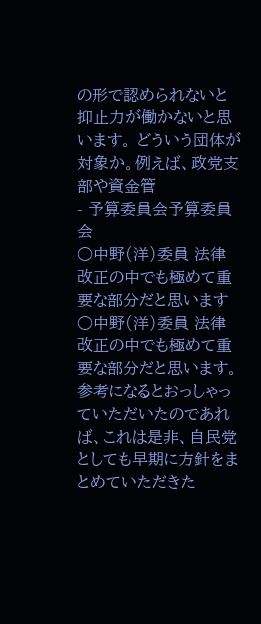の形で認められないと抑止力が働かないと思います。 どういう団体が対象か。例えば、政党支部や資金管
- 予算委員会予算委員会
○中野(洋)委員 法律改正の中でも極めて重要な部分だと思います
○中野(洋)委員 法律改正の中でも極めて重要な部分だと思います。参考になるとおっしゃっていただいたのであれば、これは是非、自民党としても早期に方針をまとめていただきた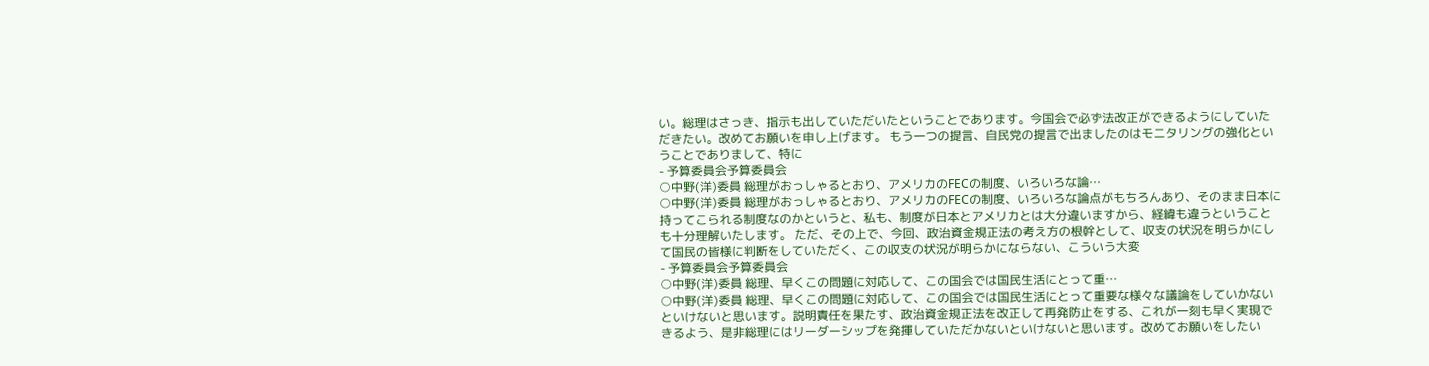い。総理はさっき、指示も出していただいたということであります。今国会で必ず法改正ができるようにしていただきたい。改めてお願いを申し上げます。 もう一つの提言、自民党の提言で出ましたのはモニタリングの強化ということでありまして、特に
- 予算委員会予算委員会
○中野(洋)委員 総理がおっしゃるとおり、アメリカのFECの制度、いろいろな論…
○中野(洋)委員 総理がおっしゃるとおり、アメリカのFECの制度、いろいろな論点がもちろんあり、そのまま日本に持ってこられる制度なのかというと、私も、制度が日本とアメリカとは大分違いますから、経緯も違うということも十分理解いたします。 ただ、その上で、今回、政治資金規正法の考え方の根幹として、収支の状況を明らかにして国民の皆様に判断をしていただく、この収支の状況が明らかにならない、こういう大変
- 予算委員会予算委員会
○中野(洋)委員 総理、早くこの問題に対応して、この国会では国民生活にとって重…
○中野(洋)委員 総理、早くこの問題に対応して、この国会では国民生活にとって重要な様々な議論をしていかないといけないと思います。説明責任を果たす、政治資金規正法を改正して再発防止をする、これが一刻も早く実現できるよう、是非総理にはリーダーシップを発揮していただかないといけないと思います。改めてお願いをしたい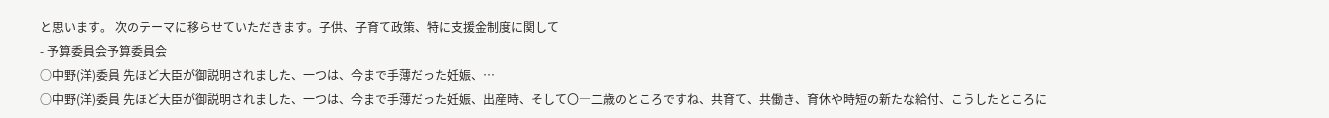と思います。 次のテーマに移らせていただきます。子供、子育て政策、特に支援金制度に関して
- 予算委員会予算委員会
○中野(洋)委員 先ほど大臣が御説明されました、一つは、今まで手薄だった妊娠、…
○中野(洋)委員 先ほど大臣が御説明されました、一つは、今まで手薄だった妊娠、出産時、そして〇―二歳のところですね、共育て、共働き、育休や時短の新たな給付、こうしたところに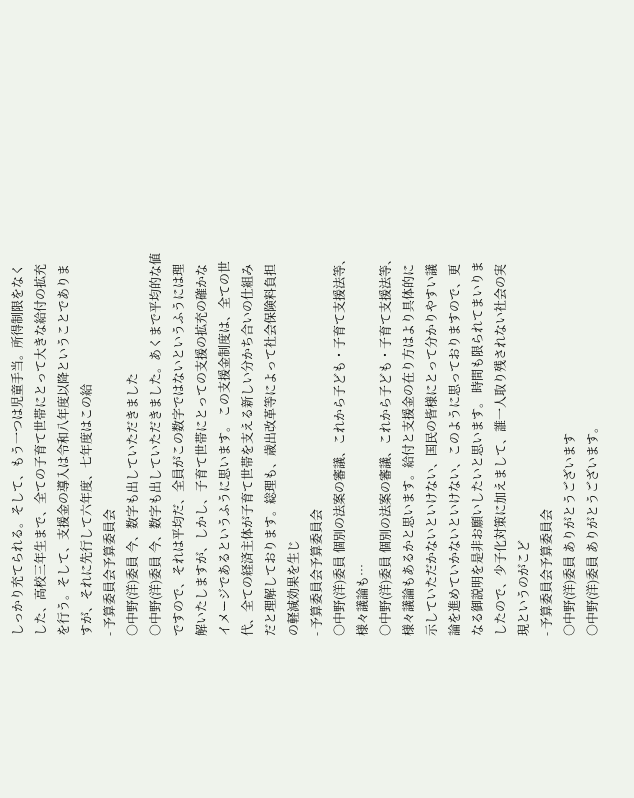しっかり充てられる。そして、もう一つは児童手当。所得制限をなくした、高校三年生まで、全ての子育て世帯にとって大きな給付の拡充を行う。そして、支援金の導入は令和八年度以降ということでありますが、それに先行して六年度、七年度はこの給
- 予算委員会予算委員会
○中野(洋)委員 今、数字も出していただきました
○中野(洋)委員 今、数字も出していただきました。あくまで平均的な値ですので、それは平均だ、全員がこの数字ではないというふうには理解いたしますが、しかし、子育て世帯にとっての支援の拡充の確かなイメージであるというふうに思います。 この支援金制度は、全ての世代、全ての経済主体が子育て世帯を支える新しい分かち合いの仕組みだと理解しております。総理も、歳出改革等によって社会保険料負担の軽減効果を生じ
- 予算委員会予算委員会
○中野(洋)委員 個別の法案の審議、これから子ども・子育て支援法等、様々議論も…
○中野(洋)委員 個別の法案の審議、これから子ども・子育て支援法等、様々議論もあるかと思います。給付と支援金の在り方はより具体的に示していただかないといけない、国民の皆様にとって分かりやすい議論を進めていかないといけない、このように思っておりますので、更なる御説明を是非お願いしたいと思います。 時間も限られてまいりましたので、少子化対策に加えまして、誰一人取り残されない社会の実現というのがこど
- 予算委員会予算委員会
○中野(洋)委員 ありがとうございます
○中野(洋)委員 ありがとうございます。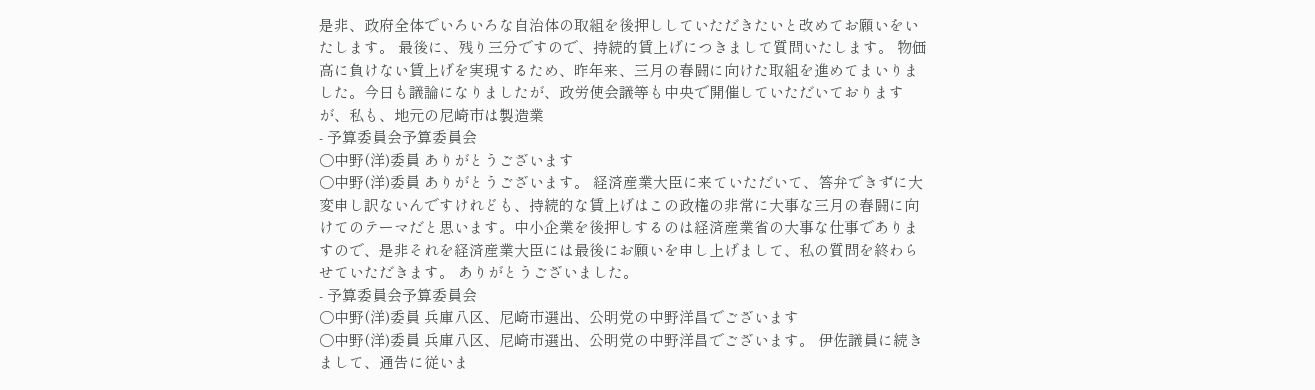是非、政府全体でいろいろな自治体の取組を後押ししていただきたいと改めてお願いをいたします。 最後に、残り三分ですので、持続的賃上げにつきまして質問いたします。 物価高に負けない賃上げを実現するため、昨年来、三月の春闘に向けた取組を進めてまいりました。今日も議論になりましたが、政労使会議等も中央で開催していただいておりますが、私も、地元の尼崎市は製造業
- 予算委員会予算委員会
○中野(洋)委員 ありがとうございます
○中野(洋)委員 ありがとうございます。 経済産業大臣に来ていただいて、答弁できずに大変申し訳ないんですけれども、持続的な賃上げはこの政権の非常に大事な三月の春闘に向けてのテーマだと思います。中小企業を後押しするのは経済産業省の大事な仕事でありますので、是非それを経済産業大臣には最後にお願いを申し上げまして、私の質問を終わらせていただきます。 ありがとうございました。
- 予算委員会予算委員会
○中野(洋)委員 兵庫八区、尼崎市選出、公明党の中野洋昌でございます
○中野(洋)委員 兵庫八区、尼崎市選出、公明党の中野洋昌でございます。 伊佐議員に続きまして、通告に従いま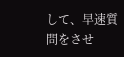して、早速質問をさせ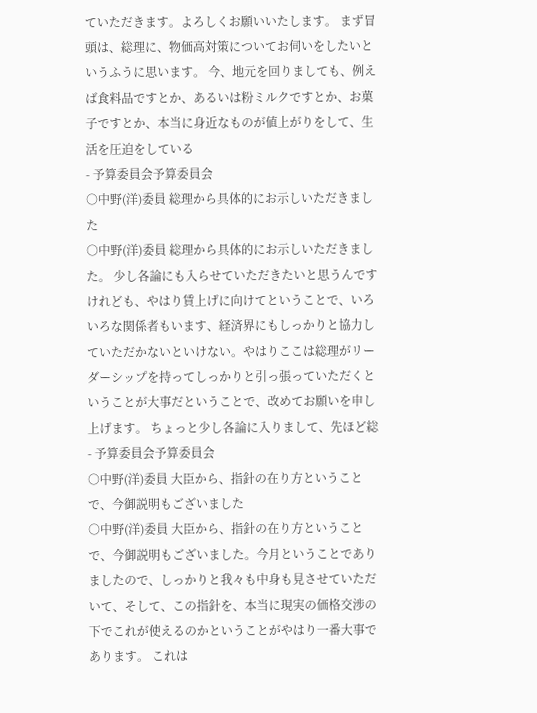ていただきます。よろしくお願いいたします。 まず冒頭は、総理に、物価高対策についてお伺いをしたいというふうに思います。 今、地元を回りましても、例えば食料品ですとか、あるいは粉ミルクですとか、お菓子ですとか、本当に身近なものが値上がりをして、生活を圧迫をしている
- 予算委員会予算委員会
○中野(洋)委員 総理から具体的にお示しいただきました
○中野(洋)委員 総理から具体的にお示しいただきました。 少し各論にも入らせていただきたいと思うんですけれども、やはり賃上げに向けてということで、いろいろな関係者もいます、経済界にもしっかりと協力していただかないといけない。やはりここは総理がリーダーシップを持ってしっかりと引っ張っていただくということが大事だということで、改めてお願いを申し上げます。 ちょっと少し各論に入りまして、先ほど総
- 予算委員会予算委員会
○中野(洋)委員 大臣から、指針の在り方ということで、今御説明もございました
○中野(洋)委員 大臣から、指針の在り方ということで、今御説明もございました。今月ということでありましたので、しっかりと我々も中身も見させていただいて、そして、この指針を、本当に現実の価格交渉の下でこれが使えるのかということがやはり一番大事であります。 これは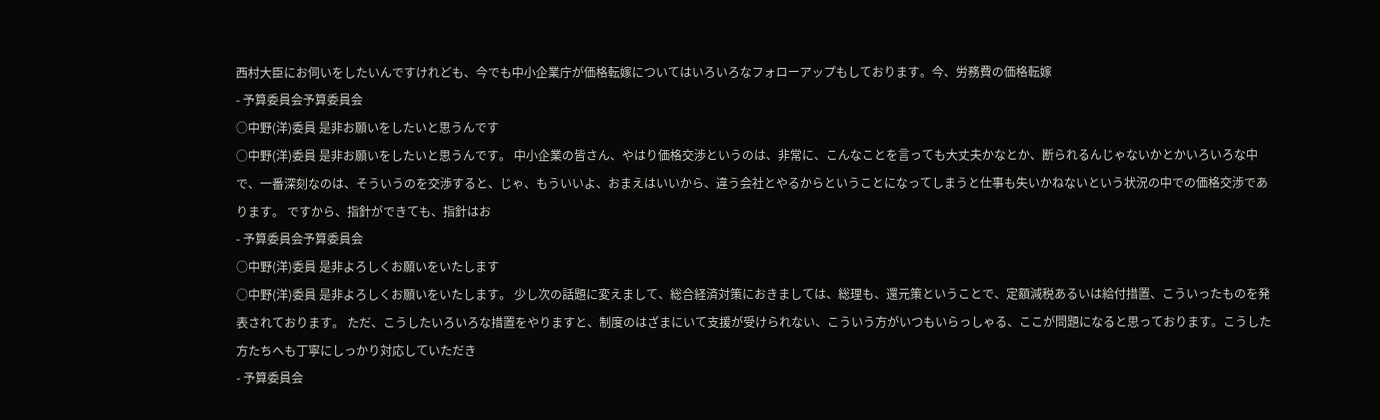西村大臣にお伺いをしたいんですけれども、今でも中小企業庁が価格転嫁についてはいろいろなフォローアップもしております。今、労務費の価格転嫁
- 予算委員会予算委員会
○中野(洋)委員 是非お願いをしたいと思うんです
○中野(洋)委員 是非お願いをしたいと思うんです。 中小企業の皆さん、やはり価格交渉というのは、非常に、こんなことを言っても大丈夫かなとか、断られるんじゃないかとかいろいろな中で、一番深刻なのは、そういうのを交渉すると、じゃ、もういいよ、おまえはいいから、違う会社とやるからということになってしまうと仕事も失いかねないという状況の中での価格交渉であります。 ですから、指針ができても、指針はお
- 予算委員会予算委員会
○中野(洋)委員 是非よろしくお願いをいたします
○中野(洋)委員 是非よろしくお願いをいたします。 少し次の話題に変えまして、総合経済対策におきましては、総理も、還元策ということで、定額減税あるいは給付措置、こういったものを発表されております。 ただ、こうしたいろいろな措置をやりますと、制度のはざまにいて支援が受けられない、こういう方がいつもいらっしゃる、ここが問題になると思っております。こうした方たちへも丁寧にしっかり対応していただき
- 予算委員会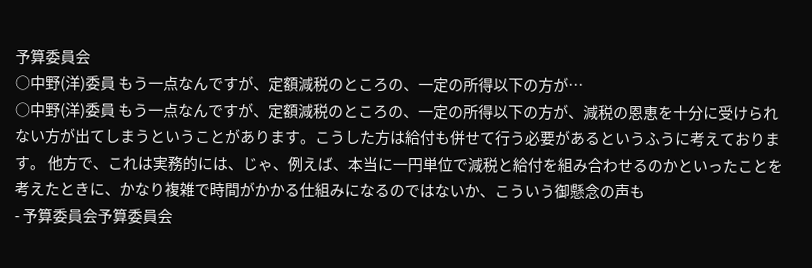予算委員会
○中野(洋)委員 もう一点なんですが、定額減税のところの、一定の所得以下の方が…
○中野(洋)委員 もう一点なんですが、定額減税のところの、一定の所得以下の方が、減税の恩恵を十分に受けられない方が出てしまうということがあります。こうした方は給付も併せて行う必要があるというふうに考えております。 他方で、これは実務的には、じゃ、例えば、本当に一円単位で減税と給付を組み合わせるのかといったことを考えたときに、かなり複雑で時間がかかる仕組みになるのではないか、こういう御懸念の声も
- 予算委員会予算委員会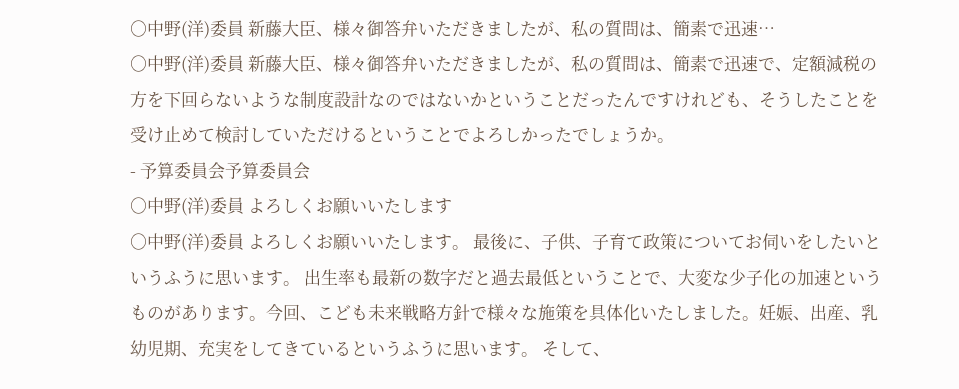○中野(洋)委員 新藤大臣、様々御答弁いただきましたが、私の質問は、簡素で迅速…
○中野(洋)委員 新藤大臣、様々御答弁いただきましたが、私の質問は、簡素で迅速で、定額減税の方を下回らないような制度設計なのではないかということだったんですけれども、そうしたことを受け止めて検討していただけるということでよろしかったでしょうか。
- 予算委員会予算委員会
○中野(洋)委員 よろしくお願いいたします
○中野(洋)委員 よろしくお願いいたします。 最後に、子供、子育て政策についてお伺いをしたいというふうに思います。 出生率も最新の数字だと過去最低ということで、大変な少子化の加速というものがあります。今回、こども未来戦略方針で様々な施策を具体化いたしました。妊娠、出産、乳幼児期、充実をしてきているというふうに思います。 そして、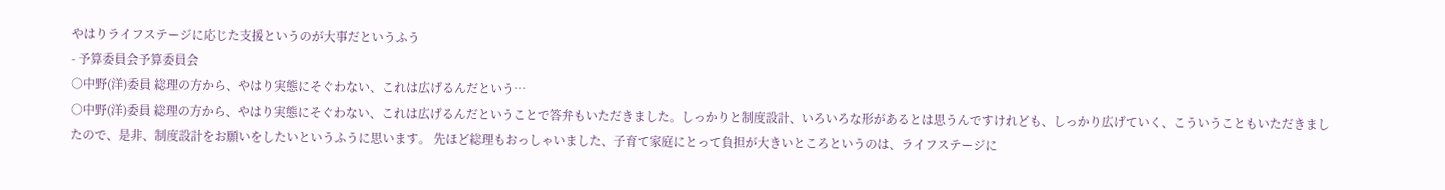やはりライフステージに応じた支援というのが大事だというふう
- 予算委員会予算委員会
○中野(洋)委員 総理の方から、やはり実態にそぐわない、これは広げるんだという…
○中野(洋)委員 総理の方から、やはり実態にそぐわない、これは広げるんだということで答弁もいただきました。しっかりと制度設計、いろいろな形があるとは思うんですけれども、しっかり広げていく、こういうこともいただきましたので、是非、制度設計をお願いをしたいというふうに思います。 先ほど総理もおっしゃいました、子育て家庭にとって負担が大きいところというのは、ライフステージに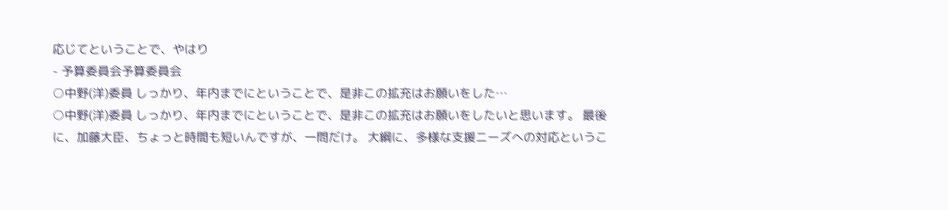応じてということで、やはり
- 予算委員会予算委員会
○中野(洋)委員 しっかり、年内までにということで、是非この拡充はお願いをした…
○中野(洋)委員 しっかり、年内までにということで、是非この拡充はお願いをしたいと思います。 最後に、加藤大臣、ちょっと時間も短いんですが、一問だけ。 大綱に、多様な支援ニーズへの対応というこ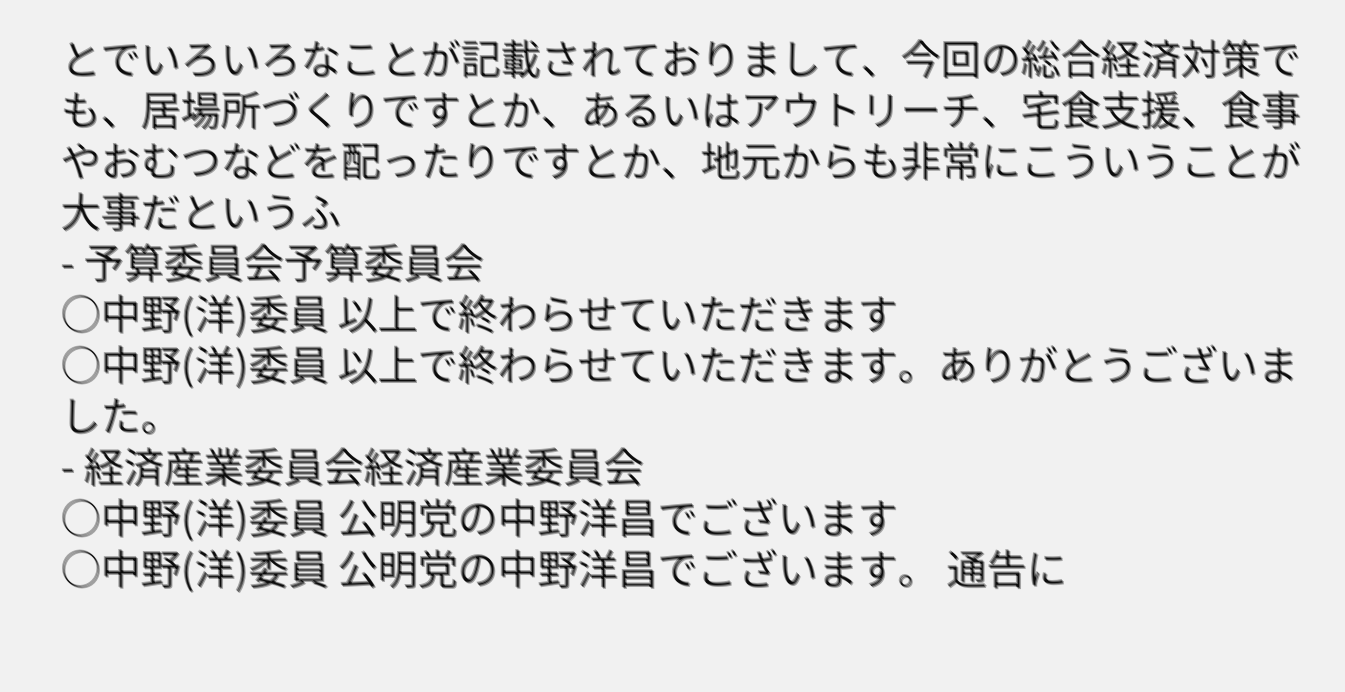とでいろいろなことが記載されておりまして、今回の総合経済対策でも、居場所づくりですとか、あるいはアウトリーチ、宅食支援、食事やおむつなどを配ったりですとか、地元からも非常にこういうことが大事だというふ
- 予算委員会予算委員会
○中野(洋)委員 以上で終わらせていただきます
○中野(洋)委員 以上で終わらせていただきます。ありがとうございました。
- 経済産業委員会経済産業委員会
○中野(洋)委員 公明党の中野洋昌でございます
○中野(洋)委員 公明党の中野洋昌でございます。 通告に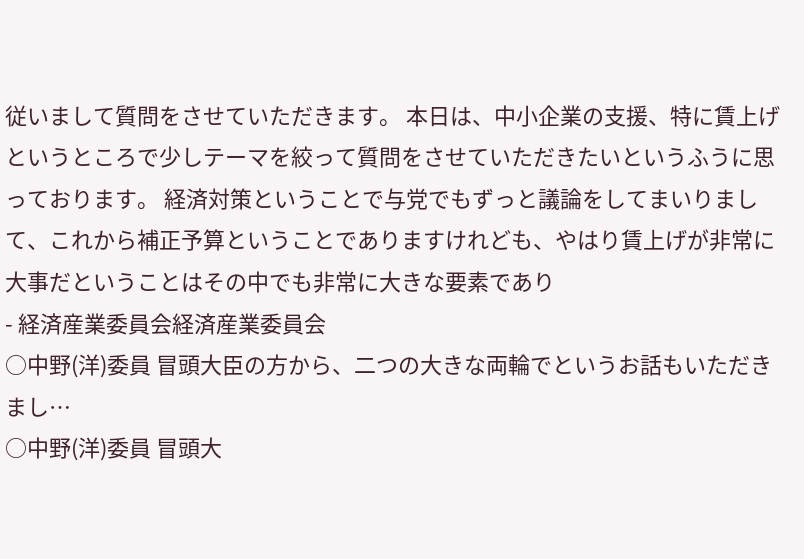従いまして質問をさせていただきます。 本日は、中小企業の支援、特に賃上げというところで少しテーマを絞って質問をさせていただきたいというふうに思っております。 経済対策ということで与党でもずっと議論をしてまいりまして、これから補正予算ということでありますけれども、やはり賃上げが非常に大事だということはその中でも非常に大きな要素であり
- 経済産業委員会経済産業委員会
○中野(洋)委員 冒頭大臣の方から、二つの大きな両輪でというお話もいただきまし…
○中野(洋)委員 冒頭大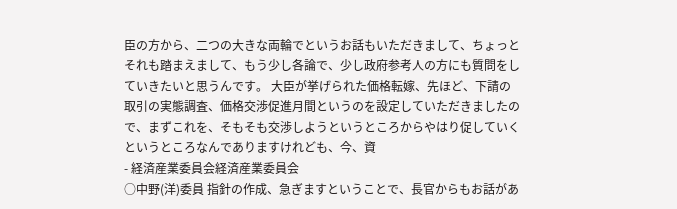臣の方から、二つの大きな両輪でというお話もいただきまして、ちょっとそれも踏まえまして、もう少し各論で、少し政府参考人の方にも質問をしていきたいと思うんです。 大臣が挙げられた価格転嫁、先ほど、下請の取引の実態調査、価格交渉促進月間というのを設定していただきましたので、まずこれを、そもそも交渉しようというところからやはり促していくというところなんでありますけれども、今、資
- 経済産業委員会経済産業委員会
○中野(洋)委員 指針の作成、急ぎますということで、長官からもお話があ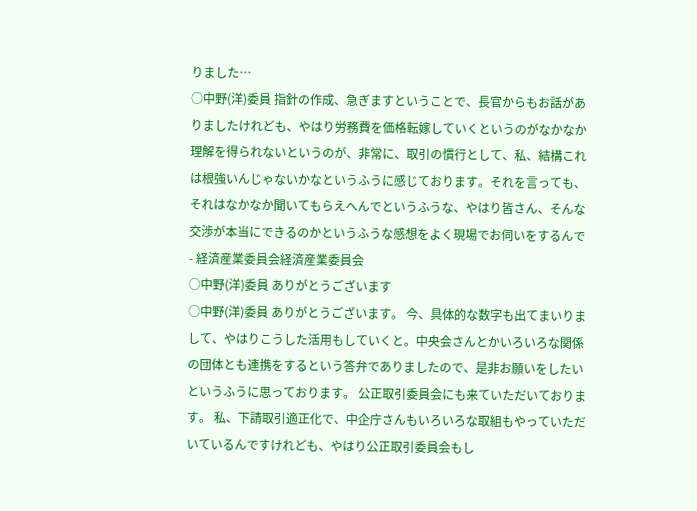りました…
○中野(洋)委員 指針の作成、急ぎますということで、長官からもお話がありましたけれども、やはり労務費を価格転嫁していくというのがなかなか理解を得られないというのが、非常に、取引の慣行として、私、結構これは根強いんじゃないかなというふうに感じております。それを言っても、それはなかなか聞いてもらえへんでというふうな、やはり皆さん、そんな交渉が本当にできるのかというふうな感想をよく現場でお伺いをするんで
- 経済産業委員会経済産業委員会
○中野(洋)委員 ありがとうございます
○中野(洋)委員 ありがとうございます。 今、具体的な数字も出てまいりまして、やはりこうした活用もしていくと。中央会さんとかいろいろな関係の団体とも連携をするという答弁でありましたので、是非お願いをしたいというふうに思っております。 公正取引委員会にも来ていただいております。 私、下請取引適正化で、中企庁さんもいろいろな取組もやっていただいているんですけれども、やはり公正取引委員会もし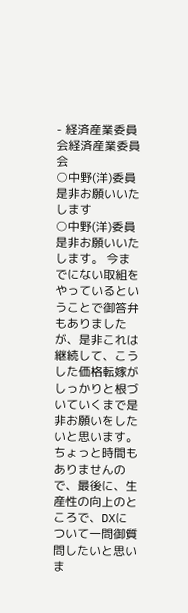- 経済産業委員会経済産業委員会
○中野(洋)委員 是非お願いいたします
○中野(洋)委員 是非お願いいたします。 今までにない取組をやっているということで御答弁もありましたが、是非これは継続して、こうした価格転嫁がしっかりと根づいていくまで是非お願いをしたいと思います。 ちょっと時間もありませんので、最後に、生産性の向上のところで、DXについて一問御質問したいと思いま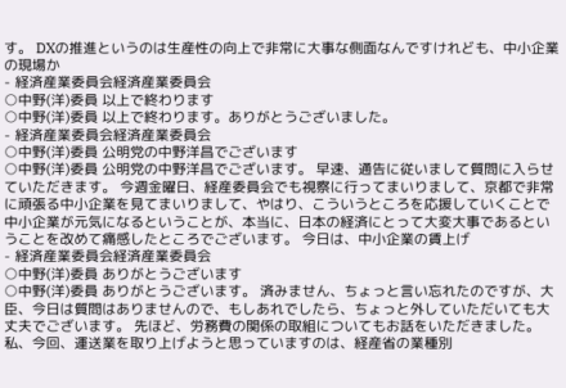す。 DXの推進というのは生産性の向上で非常に大事な側面なんですけれども、中小企業の現場か
- 経済産業委員会経済産業委員会
○中野(洋)委員 以上で終わります
○中野(洋)委員 以上で終わります。ありがとうございました。
- 経済産業委員会経済産業委員会
○中野(洋)委員 公明党の中野洋昌でございます
○中野(洋)委員 公明党の中野洋昌でございます。 早速、通告に従いまして質問に入らせていただきます。 今週金曜日、経産委員会でも視察に行ってまいりまして、京都で非常に頑張る中小企業を見てまいりまして、やはり、こういうところを応援していくことで中小企業が元気になるということが、本当に、日本の経済にとって大変大事であるということを改めて痛感したところでございます。 今日は、中小企業の賃上げ
- 経済産業委員会経済産業委員会
○中野(洋)委員 ありがとうございます
○中野(洋)委員 ありがとうございます。 済みません、ちょっと言い忘れたのですが、大臣、今日は質問はありませんので、もしあれでしたら、ちょっと外していただいても大丈夫でございます。 先ほど、労務費の関係の取組についてもお話をいただきました。私、今回、運送業を取り上げようと思っていますのは、経産省の業種別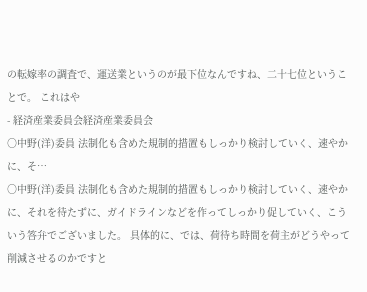の転嫁率の調査で、運送業というのが最下位なんですね、二十七位ということで。 これはや
- 経済産業委員会経済産業委員会
○中野(洋)委員 法制化も含めた規制的措置もしっかり検討していく、速やかに、そ…
○中野(洋)委員 法制化も含めた規制的措置もしっかり検討していく、速やかに、それを待たずに、ガイドラインなどを作ってしっかり促していく、こういう答弁でございました。 具体的に、では、荷待ち時間を荷主がどうやって削減させるのかですと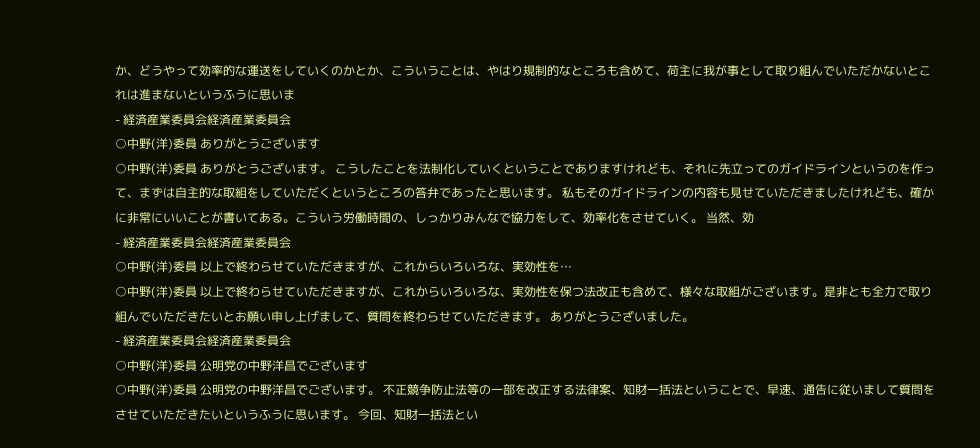か、どうやって効率的な運送をしていくのかとか、こういうことは、やはり規制的なところも含めて、荷主に我が事として取り組んでいただかないとこれは進まないというふうに思いま
- 経済産業委員会経済産業委員会
○中野(洋)委員 ありがとうございます
○中野(洋)委員 ありがとうございます。 こうしたことを法制化していくということでありますけれども、それに先立ってのガイドラインというのを作って、まずは自主的な取組をしていただくというところの答弁であったと思います。 私もそのガイドラインの内容も見せていただきましたけれども、確かに非常にいいことが書いてある。こういう労働時間の、しっかりみんなで協力をして、効率化をさせていく。 当然、効
- 経済産業委員会経済産業委員会
○中野(洋)委員 以上で終わらせていただきますが、これからいろいろな、実効性を…
○中野(洋)委員 以上で終わらせていただきますが、これからいろいろな、実効性を保つ法改正も含めて、様々な取組がございます。是非とも全力で取り組んでいただきたいとお願い申し上げまして、質問を終わらせていただきます。 ありがとうございました。
- 経済産業委員会経済産業委員会
○中野(洋)委員 公明党の中野洋昌でございます
○中野(洋)委員 公明党の中野洋昌でございます。 不正競争防止法等の一部を改正する法律案、知財一括法ということで、早速、通告に従いまして質問をさせていただきたいというふうに思います。 今回、知財一括法とい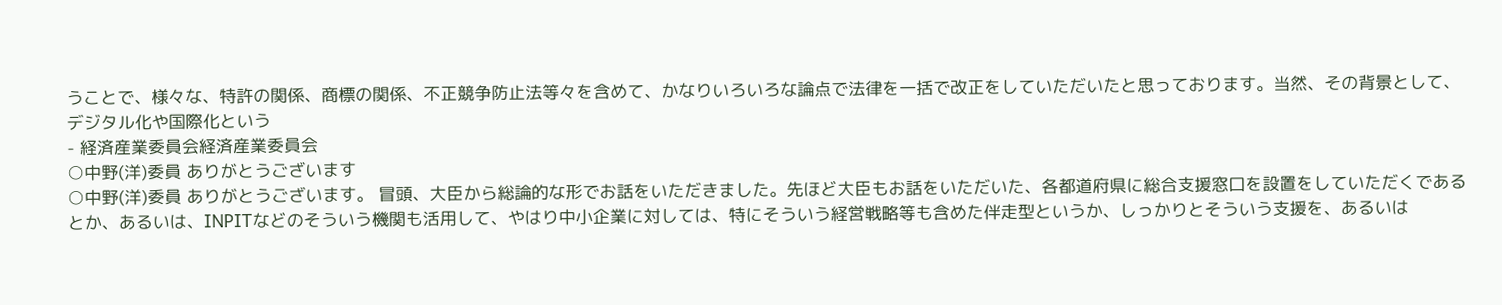うことで、様々な、特許の関係、商標の関係、不正競争防止法等々を含めて、かなりいろいろな論点で法律を一括で改正をしていただいたと思っております。当然、その背景として、デジタル化や国際化という
- 経済産業委員会経済産業委員会
○中野(洋)委員 ありがとうございます
○中野(洋)委員 ありがとうございます。 冒頭、大臣から総論的な形でお話をいただきました。先ほど大臣もお話をいただいた、各都道府県に総合支援窓口を設置をしていただくであるとか、あるいは、INPITなどのそういう機関も活用して、やはり中小企業に対しては、特にそういう経営戦略等も含めた伴走型というか、しっかりとそういう支援を、あるいは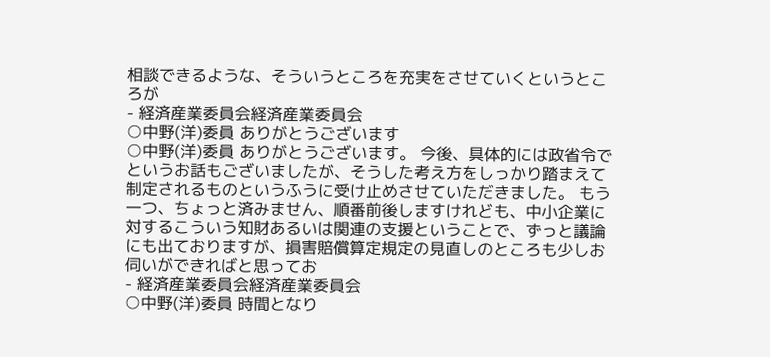相談できるような、そういうところを充実をさせていくというところが
- 経済産業委員会経済産業委員会
○中野(洋)委員 ありがとうございます
○中野(洋)委員 ありがとうございます。 今後、具体的には政省令でというお話もございましたが、そうした考え方をしっかり踏まえて制定されるものというふうに受け止めさせていただきました。 もう一つ、ちょっと済みません、順番前後しますけれども、中小企業に対するこういう知財あるいは関連の支援ということで、ずっと議論にも出ておりますが、損害賠償算定規定の見直しのところも少しお伺いができればと思ってお
- 経済産業委員会経済産業委員会
○中野(洋)委員 時間となり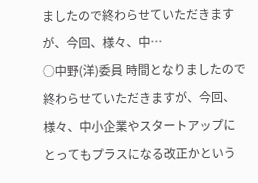ましたので終わらせていただきますが、今回、様々、中…
○中野(洋)委員 時間となりましたので終わらせていただきますが、今回、様々、中小企業やスタートアップにとってもプラスになる改正かという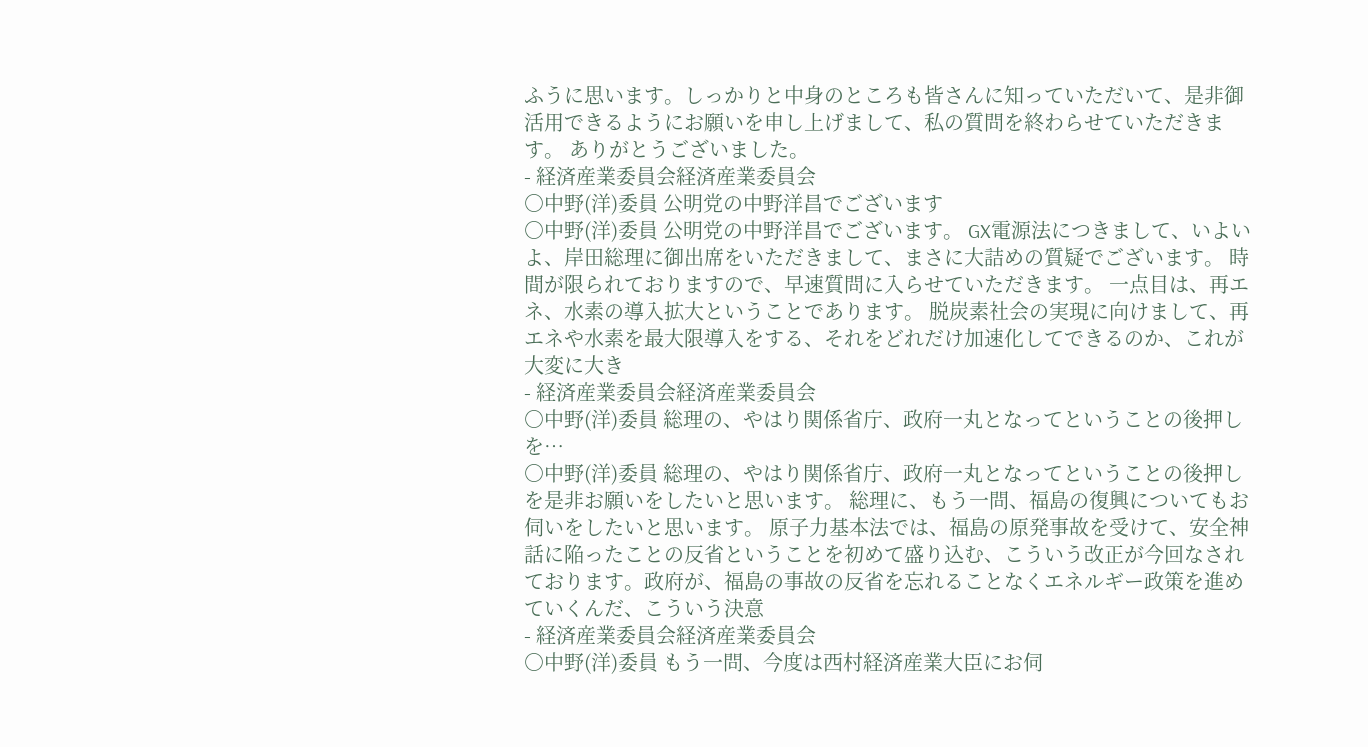ふうに思います。しっかりと中身のところも皆さんに知っていただいて、是非御活用できるようにお願いを申し上げまして、私の質問を終わらせていただきます。 ありがとうございました。
- 経済産業委員会経済産業委員会
○中野(洋)委員 公明党の中野洋昌でございます
○中野(洋)委員 公明党の中野洋昌でございます。 GX電源法につきまして、いよいよ、岸田総理に御出席をいただきまして、まさに大詰めの質疑でございます。 時間が限られておりますので、早速質問に入らせていただきます。 一点目は、再エネ、水素の導入拡大ということであります。 脱炭素社会の実現に向けまして、再エネや水素を最大限導入をする、それをどれだけ加速化してできるのか、これが大変に大き
- 経済産業委員会経済産業委員会
○中野(洋)委員 総理の、やはり関係省庁、政府一丸となってということの後押しを…
○中野(洋)委員 総理の、やはり関係省庁、政府一丸となってということの後押しを是非お願いをしたいと思います。 総理に、もう一問、福島の復興についてもお伺いをしたいと思います。 原子力基本法では、福島の原発事故を受けて、安全神話に陥ったことの反省ということを初めて盛り込む、こういう改正が今回なされております。政府が、福島の事故の反省を忘れることなくエネルギー政策を進めていくんだ、こういう決意
- 経済産業委員会経済産業委員会
○中野(洋)委員 もう一問、今度は西村経済産業大臣にお伺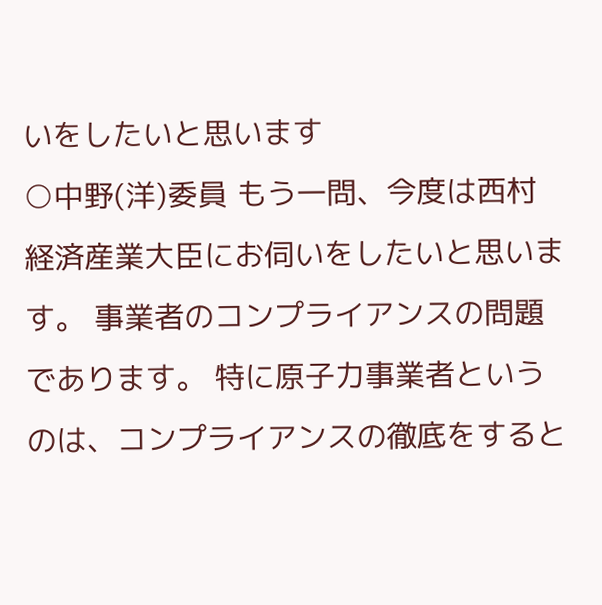いをしたいと思います
○中野(洋)委員 もう一問、今度は西村経済産業大臣にお伺いをしたいと思います。 事業者のコンプライアンスの問題であります。 特に原子力事業者というのは、コンプライアンスの徹底をすると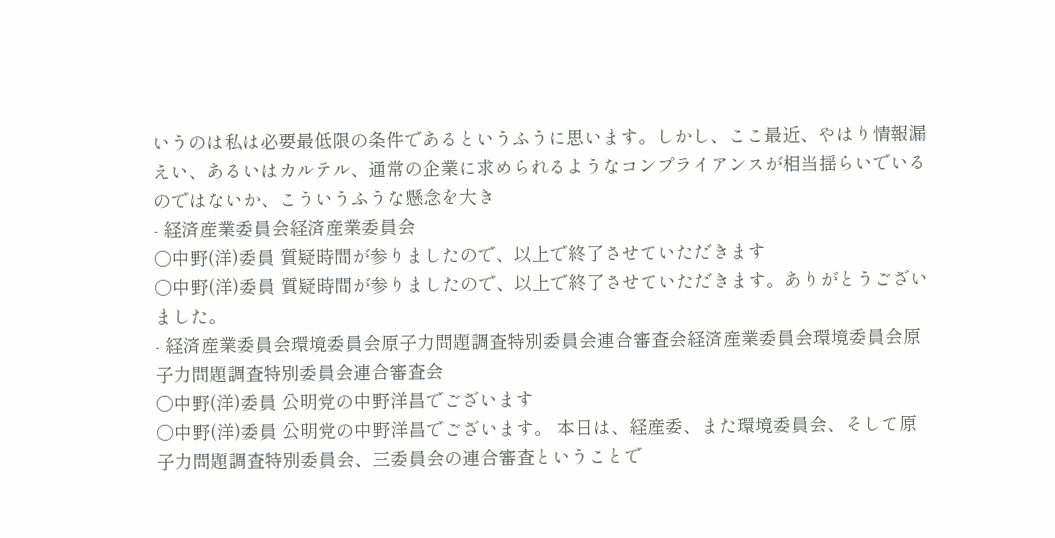いうのは私は必要最低限の条件であるというふうに思います。しかし、ここ最近、やはり情報漏えい、あるいはカルテル、通常の企業に求められるようなコンプライアンスが相当揺らいでいるのではないか、こういうふうな懸念を大き
- 経済産業委員会経済産業委員会
○中野(洋)委員 質疑時間が参りましたので、以上で終了させていただきます
○中野(洋)委員 質疑時間が参りましたので、以上で終了させていただきます。ありがとうございました。
- 経済産業委員会環境委員会原子力問題調査特別委員会連合審査会経済産業委員会環境委員会原子力問題調査特別委員会連合審査会
○中野(洋)委員 公明党の中野洋昌でございます
○中野(洋)委員 公明党の中野洋昌でございます。 本日は、経産委、また環境委員会、そして原子力問題調査特別委員会、三委員会の連合審査ということで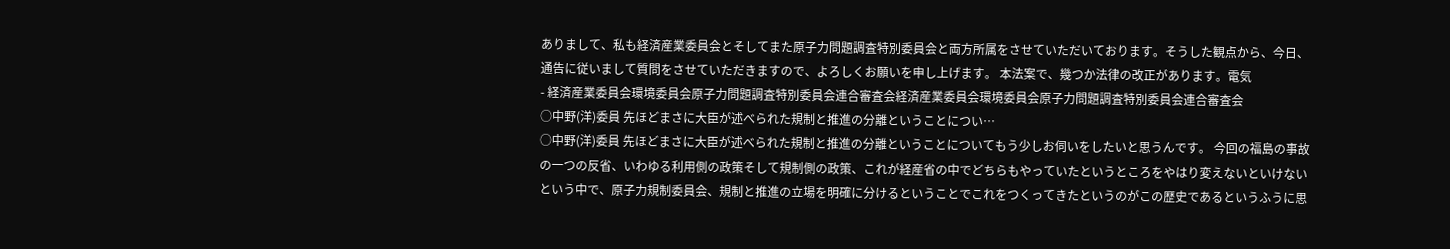ありまして、私も経済産業委員会とそしてまた原子力問題調査特別委員会と両方所属をさせていただいております。そうした観点から、今日、通告に従いまして質問をさせていただきますので、よろしくお願いを申し上げます。 本法案で、幾つか法律の改正があります。電気
- 経済産業委員会環境委員会原子力問題調査特別委員会連合審査会経済産業委員会環境委員会原子力問題調査特別委員会連合審査会
○中野(洋)委員 先ほどまさに大臣が述べられた規制と推進の分離ということについ…
○中野(洋)委員 先ほどまさに大臣が述べられた規制と推進の分離ということについてもう少しお伺いをしたいと思うんです。 今回の福島の事故の一つの反省、いわゆる利用側の政策そして規制側の政策、これが経産省の中でどちらもやっていたというところをやはり変えないといけないという中で、原子力規制委員会、規制と推進の立場を明確に分けるということでこれをつくってきたというのがこの歴史であるというふうに思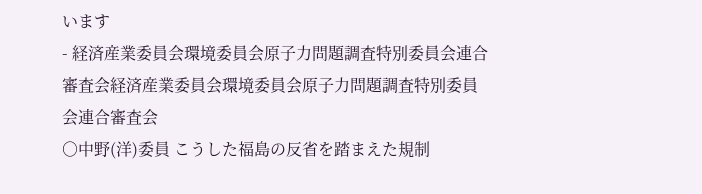います
- 経済産業委員会環境委員会原子力問題調査特別委員会連合審査会経済産業委員会環境委員会原子力問題調査特別委員会連合審査会
○中野(洋)委員 こうした福島の反省を踏まえた規制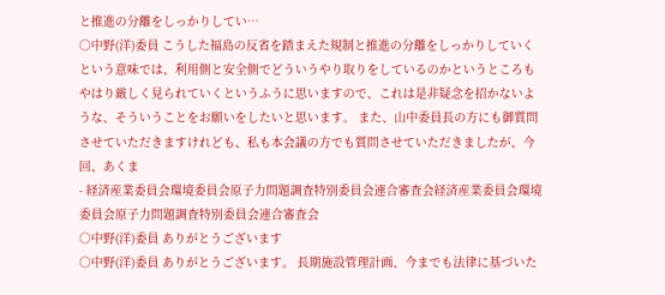と推進の分離をしっかりしてい…
○中野(洋)委員 こうした福島の反省を踏まえた規制と推進の分離をしっかりしていくという意味では、利用側と安全側でどういうやり取りをしているのかというところもやはり厳しく見られていくというふうに思いますので、これは是非疑念を招かないような、そういうことをお願いをしたいと思います。 また、山中委員長の方にも御質問させていただきますけれども、私も本会議の方でも質問させていただきましたが、今回、あくま
- 経済産業委員会環境委員会原子力問題調査特別委員会連合審査会経済産業委員会環境委員会原子力問題調査特別委員会連合審査会
○中野(洋)委員 ありがとうございます
○中野(洋)委員 ありがとうございます。 長期施設管理計画、今までも法律に基づいた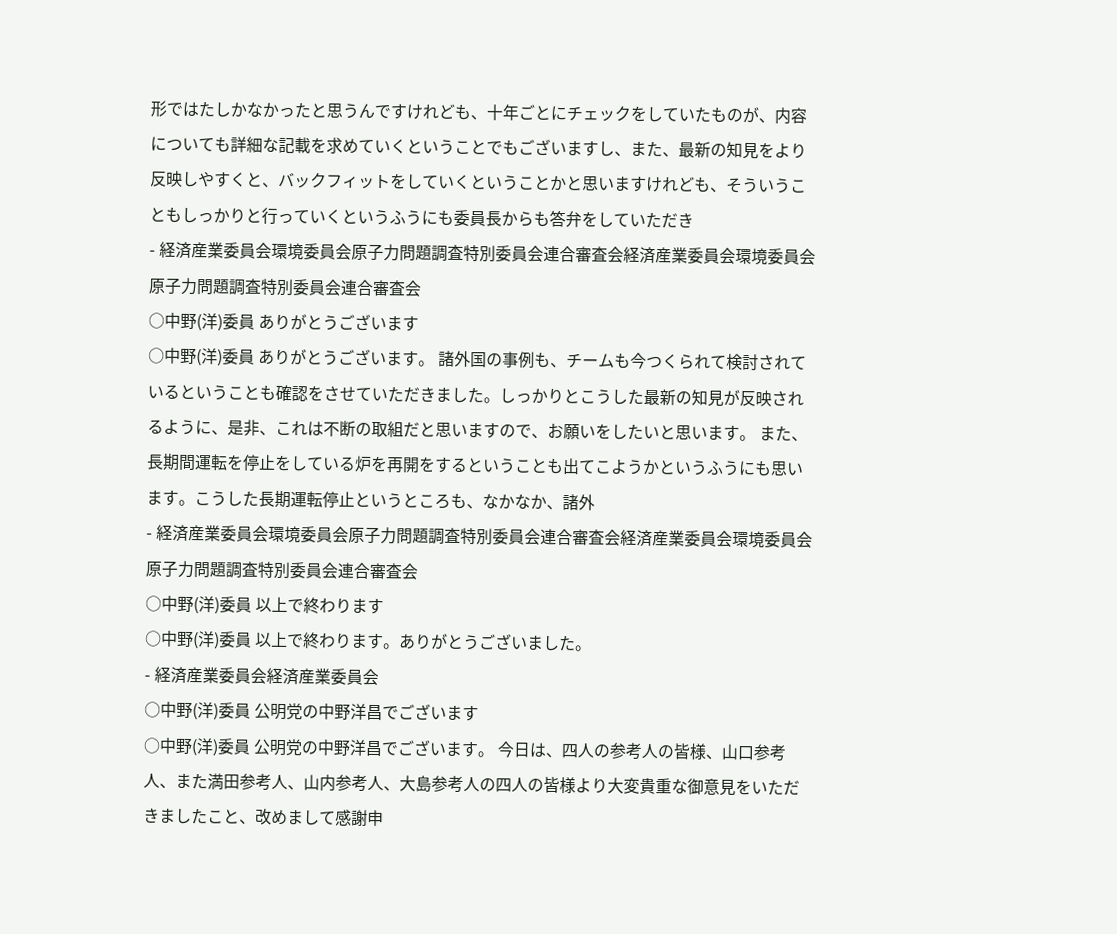形ではたしかなかったと思うんですけれども、十年ごとにチェックをしていたものが、内容についても詳細な記載を求めていくということでもございますし、また、最新の知見をより反映しやすくと、バックフィットをしていくということかと思いますけれども、そういうこともしっかりと行っていくというふうにも委員長からも答弁をしていただき
- 経済産業委員会環境委員会原子力問題調査特別委員会連合審査会経済産業委員会環境委員会原子力問題調査特別委員会連合審査会
○中野(洋)委員 ありがとうございます
○中野(洋)委員 ありがとうございます。 諸外国の事例も、チームも今つくられて検討されているということも確認をさせていただきました。しっかりとこうした最新の知見が反映されるように、是非、これは不断の取組だと思いますので、お願いをしたいと思います。 また、長期間運転を停止をしている炉を再開をするということも出てこようかというふうにも思います。こうした長期運転停止というところも、なかなか、諸外
- 経済産業委員会環境委員会原子力問題調査特別委員会連合審査会経済産業委員会環境委員会原子力問題調査特別委員会連合審査会
○中野(洋)委員 以上で終わります
○中野(洋)委員 以上で終わります。ありがとうございました。
- 経済産業委員会経済産業委員会
○中野(洋)委員 公明党の中野洋昌でございます
○中野(洋)委員 公明党の中野洋昌でございます。 今日は、四人の参考人の皆様、山口参考人、また満田参考人、山内参考人、大島参考人の四人の皆様より大変貴重な御意見をいただきましたこと、改めまして感謝申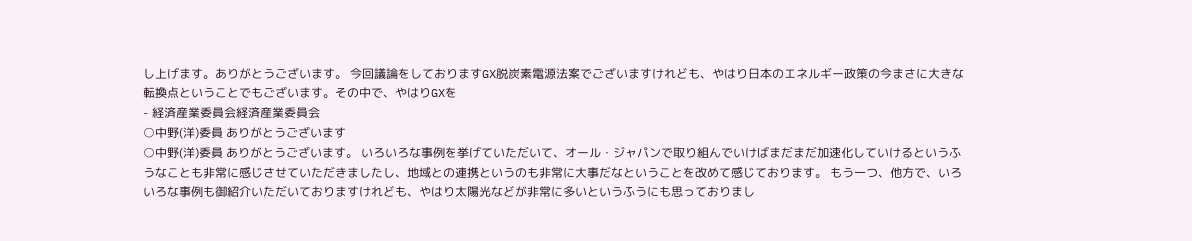し上げます。ありがとうございます。 今回議論をしておりますGX脱炭素電源法案でございますけれども、やはり日本のエネルギー政策の今まさに大きな転換点ということでもございます。その中で、やはりGXを
- 経済産業委員会経済産業委員会
○中野(洋)委員 ありがとうございます
○中野(洋)委員 ありがとうございます。 いろいろな事例を挙げていただいて、オール・ジャパンで取り組んでいけばまだまだ加速化していけるというふうなことも非常に感じさせていただきましたし、地域との連携というのも非常に大事だなということを改めて感じております。 もう一つ、他方で、いろいろな事例も御紹介いただいておりますけれども、やはり太陽光などが非常に多いというふうにも思っておりまし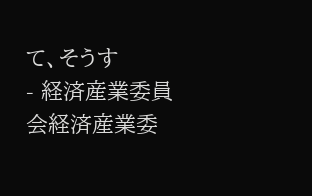て、そうす
- 経済産業委員会経済産業委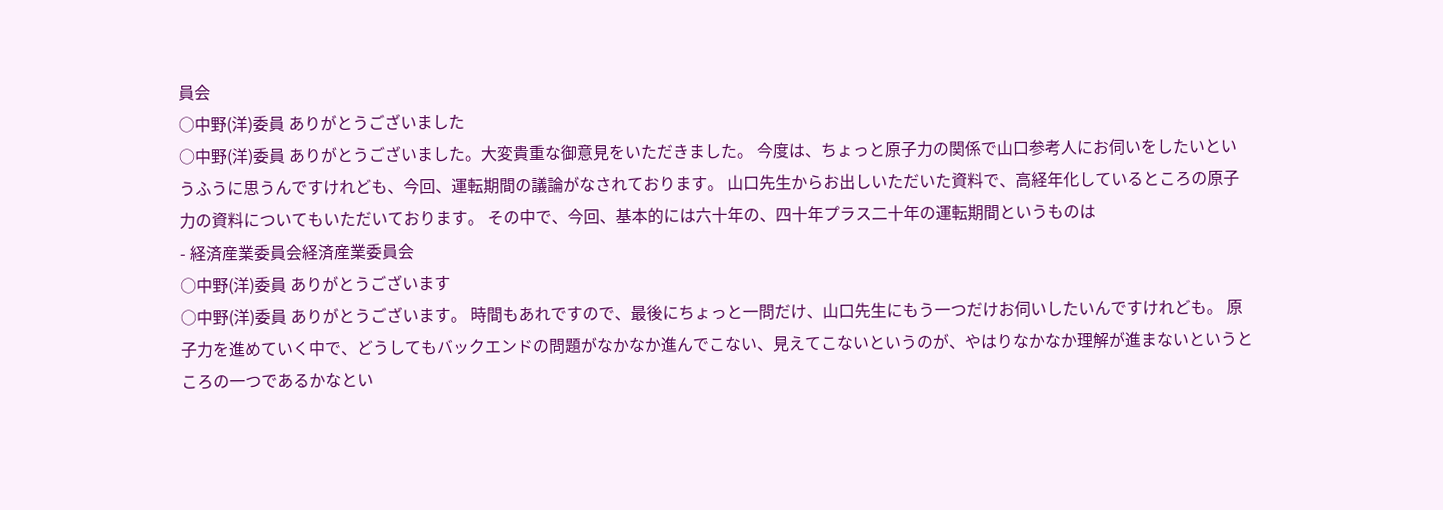員会
○中野(洋)委員 ありがとうございました
○中野(洋)委員 ありがとうございました。大変貴重な御意見をいただきました。 今度は、ちょっと原子力の関係で山口参考人にお伺いをしたいというふうに思うんですけれども、今回、運転期間の議論がなされております。 山口先生からお出しいただいた資料で、高経年化しているところの原子力の資料についてもいただいております。 その中で、今回、基本的には六十年の、四十年プラス二十年の運転期間というものは
- 経済産業委員会経済産業委員会
○中野(洋)委員 ありがとうございます
○中野(洋)委員 ありがとうございます。 時間もあれですので、最後にちょっと一問だけ、山口先生にもう一つだけお伺いしたいんですけれども。 原子力を進めていく中で、どうしてもバックエンドの問題がなかなか進んでこない、見えてこないというのが、やはりなかなか理解が進まないというところの一つであるかなとい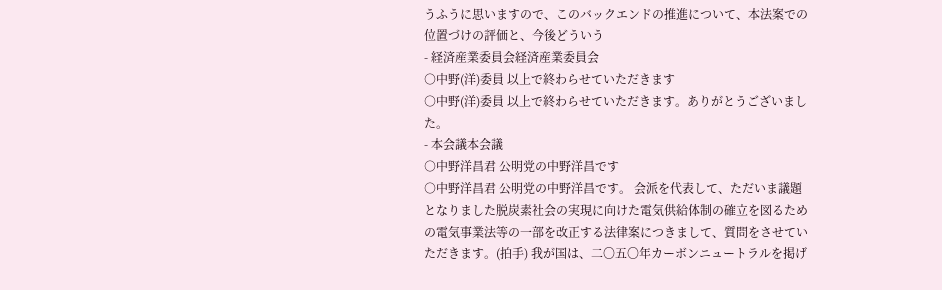うふうに思いますので、このバックエンドの推進について、本法案での位置づけの評価と、今後どういう
- 経済産業委員会経済産業委員会
○中野(洋)委員 以上で終わらせていただきます
○中野(洋)委員 以上で終わらせていただきます。ありがとうございました。
- 本会議本会議
○中野洋昌君 公明党の中野洋昌です
○中野洋昌君 公明党の中野洋昌です。 会派を代表して、ただいま議題となりました脱炭素社会の実現に向けた電気供給体制の確立を図るための電気事業法等の一部を改正する法律案につきまして、質問をさせていただきます。(拍手) 我が国は、二〇五〇年カーボンニュートラルを掲げ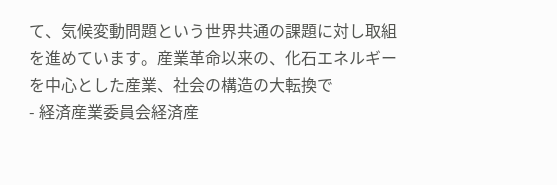て、気候変動問題という世界共通の課題に対し取組を進めています。産業革命以来の、化石エネルギーを中心とした産業、社会の構造の大転換で
- 経済産業委員会経済産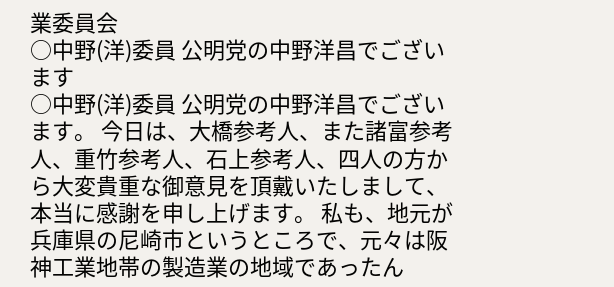業委員会
○中野(洋)委員 公明党の中野洋昌でございます
○中野(洋)委員 公明党の中野洋昌でございます。 今日は、大橋参考人、また諸富参考人、重竹参考人、石上参考人、四人の方から大変貴重な御意見を頂戴いたしまして、本当に感謝を申し上げます。 私も、地元が兵庫県の尼崎市というところで、元々は阪神工業地帯の製造業の地域であったん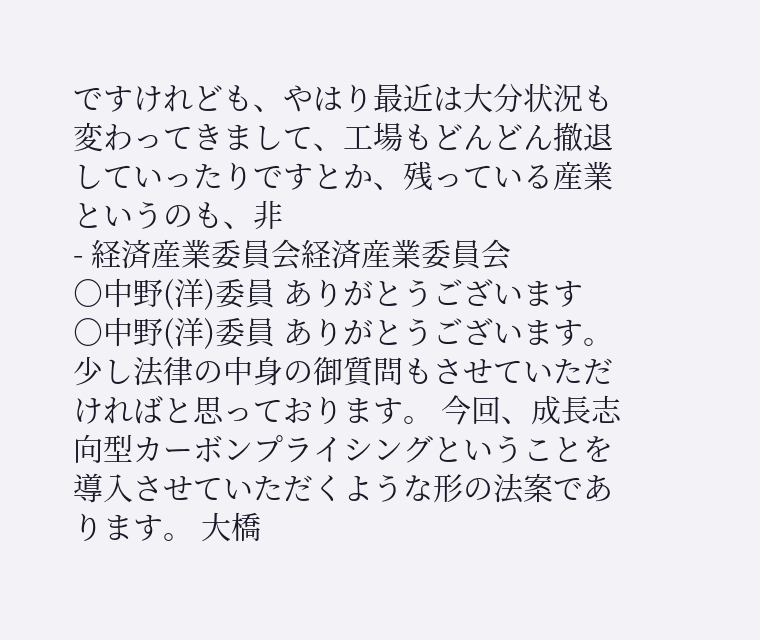ですけれども、やはり最近は大分状況も変わってきまして、工場もどんどん撤退していったりですとか、残っている産業というのも、非
- 経済産業委員会経済産業委員会
○中野(洋)委員 ありがとうございます
○中野(洋)委員 ありがとうございます。 少し法律の中身の御質問もさせていただければと思っております。 今回、成長志向型カーボンプライシングということを導入させていただくような形の法案であります。 大橋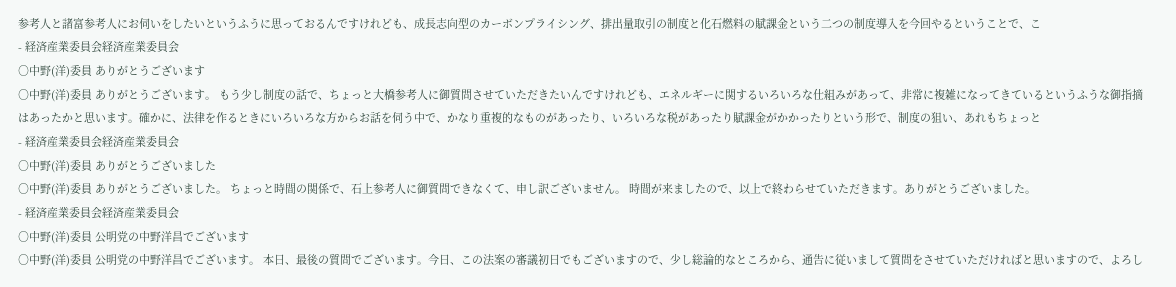参考人と諸富参考人にお伺いをしたいというふうに思っておるんですけれども、成長志向型のカーボンプライシング、排出量取引の制度と化石燃料の賦課金という二つの制度導入を今回やるということで、こ
- 経済産業委員会経済産業委員会
○中野(洋)委員 ありがとうございます
○中野(洋)委員 ありがとうございます。 もう少し制度の話で、ちょっと大橋参考人に御質問させていただきたいんですけれども、エネルギーに関するいろいろな仕組みがあって、非常に複雑になってきているというふうな御指摘はあったかと思います。確かに、法律を作るときにいろいろな方からお話を伺う中で、かなり重複的なものがあったり、いろいろな税があったり賦課金がかかったりという形で、制度の狙い、あれもちょっと
- 経済産業委員会経済産業委員会
○中野(洋)委員 ありがとうございました
○中野(洋)委員 ありがとうございました。 ちょっと時間の関係で、石上参考人に御質問できなくて、申し訳ございません。 時間が来ましたので、以上で終わらせていただきます。ありがとうございました。
- 経済産業委員会経済産業委員会
○中野(洋)委員 公明党の中野洋昌でございます
○中野(洋)委員 公明党の中野洋昌でございます。 本日、最後の質問でございます。今日、この法案の審議初日でもございますので、少し総論的なところから、通告に従いまして質問をさせていただければと思いますので、よろし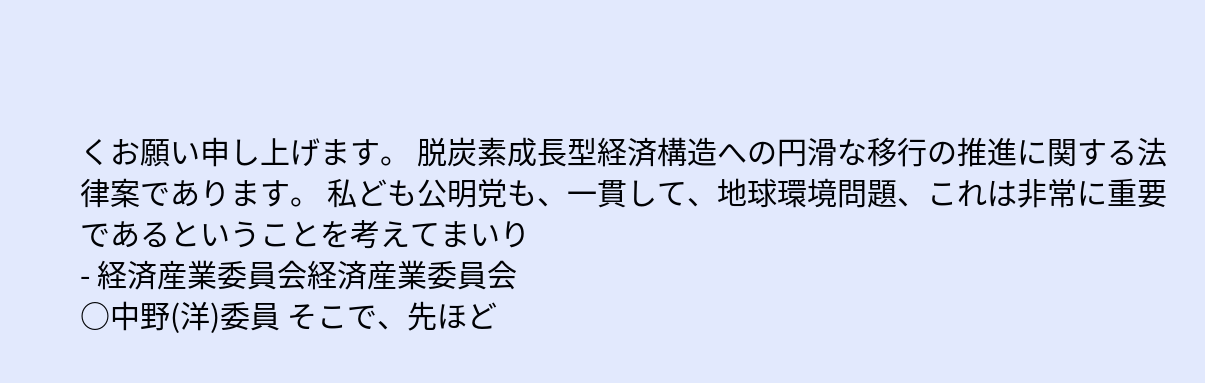くお願い申し上げます。 脱炭素成長型経済構造への円滑な移行の推進に関する法律案であります。 私ども公明党も、一貫して、地球環境問題、これは非常に重要であるということを考えてまいり
- 経済産業委員会経済産業委員会
○中野(洋)委員 そこで、先ほど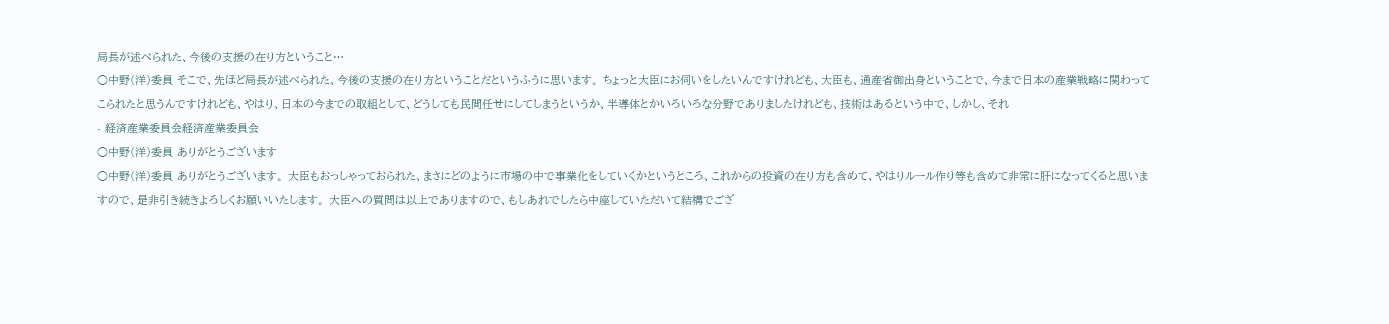局長が述べられた、今後の支援の在り方ということ…
○中野(洋)委員 そこで、先ほど局長が述べられた、今後の支援の在り方ということだというふうに思います。 ちょっと大臣にお伺いをしたいんですけれども、大臣も、通産省御出身ということで、今まで日本の産業戦略に関わってこられたと思うんですけれども、やはり、日本の今までの取組として、どうしても民間任せにしてしまうというか、半導体とかいろいろな分野でありましたけれども、技術はあるという中で、しかし、それ
- 経済産業委員会経済産業委員会
○中野(洋)委員 ありがとうございます
○中野(洋)委員 ありがとうございます。 大臣もおっしゃっておられた、まさにどのように市場の中で事業化をしていくかというところ、これからの投資の在り方も含めて、やはりルール作り等も含めて非常に肝になってくると思いますので、是非引き続きよろしくお願いいたします。 大臣への質問は以上でありますので、もしあれでしたら中座していただいて結構でござ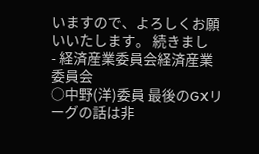いますので、よろしくお願いいたします。 続きまし
- 経済産業委員会経済産業委員会
○中野(洋)委員 最後のGXリーグの話は非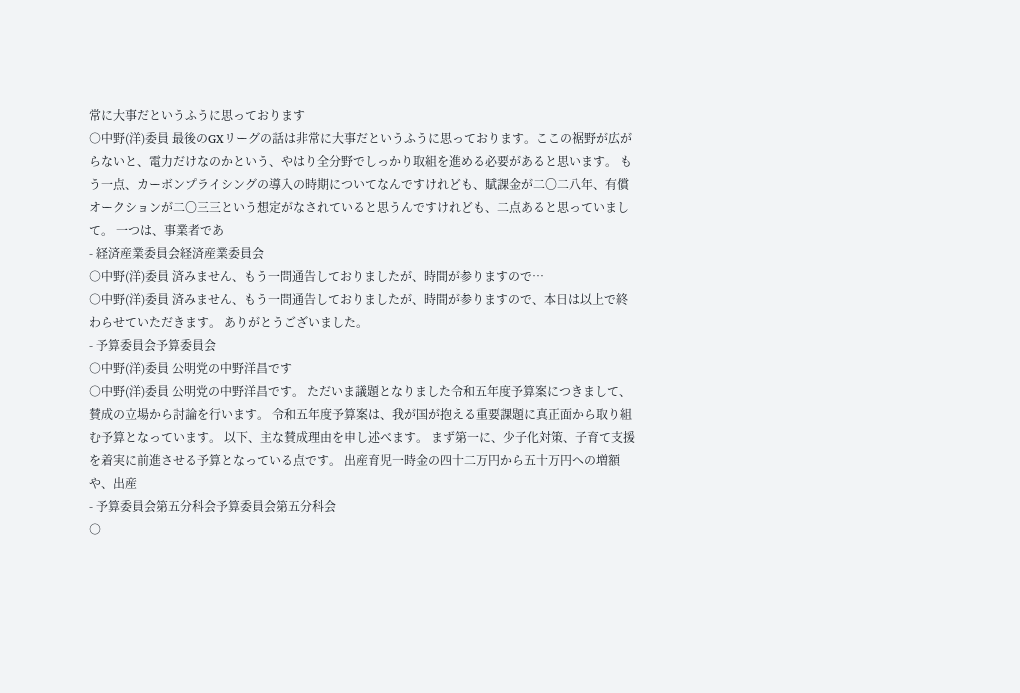常に大事だというふうに思っております
○中野(洋)委員 最後のGXリーグの話は非常に大事だというふうに思っております。ここの裾野が広がらないと、電力だけなのかという、やはり全分野でしっかり取組を進める必要があると思います。 もう一点、カーボンプライシングの導入の時期についてなんですけれども、賦課金が二〇二八年、有償オークションが二〇三三という想定がなされていると思うんですけれども、二点あると思っていまして。 一つは、事業者であ
- 経済産業委員会経済産業委員会
○中野(洋)委員 済みません、もう一問通告しておりましたが、時間が参りますので…
○中野(洋)委員 済みません、もう一問通告しておりましたが、時間が参りますので、本日は以上で終わらせていただきます。 ありがとうございました。
- 予算委員会予算委員会
○中野(洋)委員 公明党の中野洋昌です
○中野(洋)委員 公明党の中野洋昌です。 ただいま議題となりました令和五年度予算案につきまして、賛成の立場から討論を行います。 令和五年度予算案は、我が国が抱える重要課題に真正面から取り組む予算となっています。 以下、主な賛成理由を申し述べます。 まず第一に、少子化対策、子育て支援を着実に前進させる予算となっている点です。 出産育児一時金の四十二万円から五十万円への増額や、出産
- 予算委員会第五分科会予算委員会第五分科会
○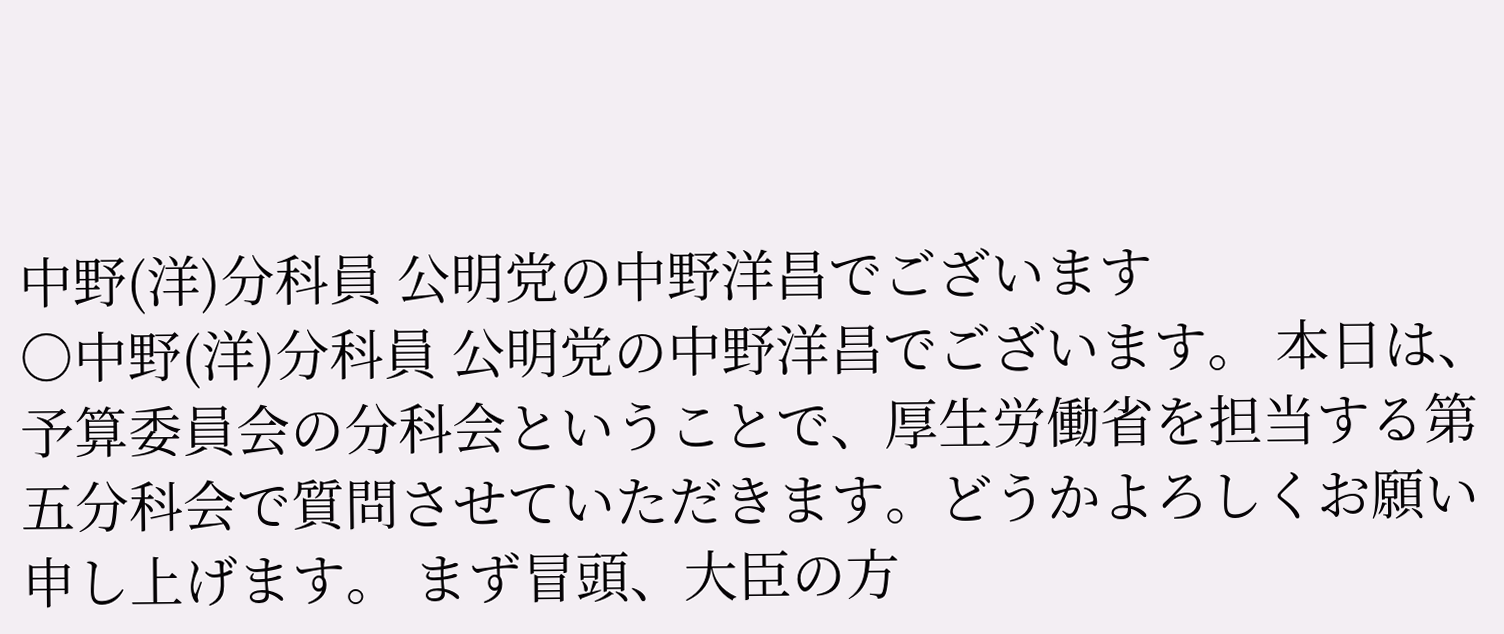中野(洋)分科員 公明党の中野洋昌でございます
○中野(洋)分科員 公明党の中野洋昌でございます。 本日は、予算委員会の分科会ということで、厚生労働省を担当する第五分科会で質問させていただきます。どうかよろしくお願い申し上げます。 まず冒頭、大臣の方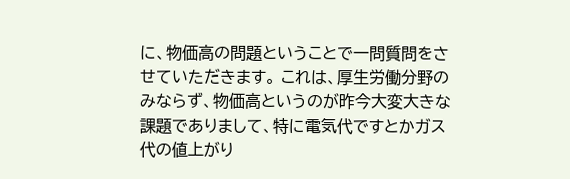に、物価高の問題ということで一問質問をさせていただきます。 これは、厚生労働分野のみならず、物価高というのが昨今大変大きな課題でありまして、特に電気代ですとかガス代の値上がり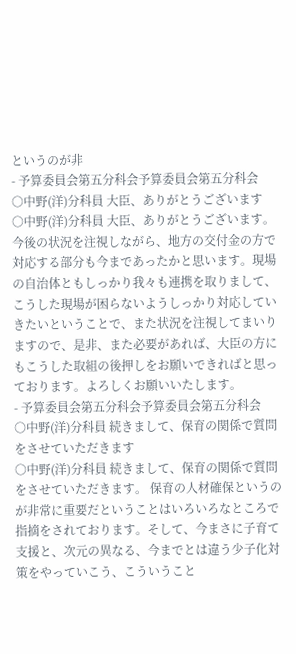というのが非
- 予算委員会第五分科会予算委員会第五分科会
○中野(洋)分科員 大臣、ありがとうございます
○中野(洋)分科員 大臣、ありがとうございます。 今後の状況を注視しながら、地方の交付金の方で対応する部分も今まであったかと思います。現場の自治体ともしっかり我々も連携を取りまして、こうした現場が困らないようしっかり対応していきたいということで、また状況を注視してまいりますので、是非、また必要があれば、大臣の方にもこうした取組の後押しをお願いできればと思っております。よろしくお願いいたします。
- 予算委員会第五分科会予算委員会第五分科会
○中野(洋)分科員 続きまして、保育の関係で質問をさせていただきます
○中野(洋)分科員 続きまして、保育の関係で質問をさせていただきます。 保育の人材確保というのが非常に重要だということはいろいろなところで指摘をされております。そして、今まさに子育て支援と、次元の異なる、今までとは違う少子化対策をやっていこう、こういうこと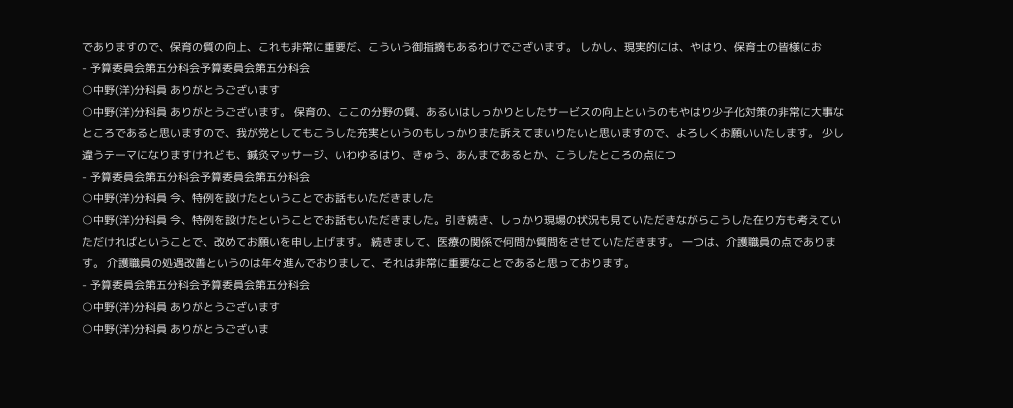でありますので、保育の質の向上、これも非常に重要だ、こういう御指摘もあるわけでございます。 しかし、現実的には、やはり、保育士の皆様にお
- 予算委員会第五分科会予算委員会第五分科会
○中野(洋)分科員 ありがとうございます
○中野(洋)分科員 ありがとうございます。 保育の、ここの分野の質、あるいはしっかりとしたサービスの向上というのもやはり少子化対策の非常に大事なところであると思いますので、我が党としてもこうした充実というのもしっかりまた訴えてまいりたいと思いますので、よろしくお願いいたします。 少し違うテーマになりますけれども、鍼灸マッサージ、いわゆるはり、きゅう、あんまであるとか、こうしたところの点につ
- 予算委員会第五分科会予算委員会第五分科会
○中野(洋)分科員 今、特例を設けたということでお話もいただきました
○中野(洋)分科員 今、特例を設けたということでお話もいただきました。引き続き、しっかり現場の状況も見ていただきながらこうした在り方も考えていただければということで、改めてお願いを申し上げます。 続きまして、医療の関係で何問か質問をさせていただきます。 一つは、介護職員の点であります。 介護職員の処遇改善というのは年々進んでおりまして、それは非常に重要なことであると思っております。
- 予算委員会第五分科会予算委員会第五分科会
○中野(洋)分科員 ありがとうございます
○中野(洋)分科員 ありがとうございま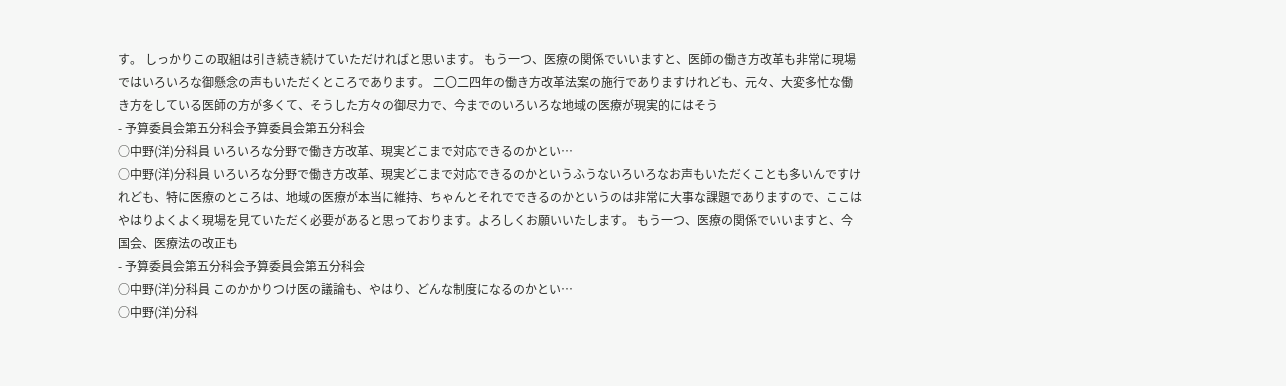す。 しっかりこの取組は引き続き続けていただければと思います。 もう一つ、医療の関係でいいますと、医師の働き方改革も非常に現場ではいろいろな御懸念の声もいただくところであります。 二〇二四年の働き方改革法案の施行でありますけれども、元々、大変多忙な働き方をしている医師の方が多くて、そうした方々の御尽力で、今までのいろいろな地域の医療が現実的にはそう
- 予算委員会第五分科会予算委員会第五分科会
○中野(洋)分科員 いろいろな分野で働き方改革、現実どこまで対応できるのかとい…
○中野(洋)分科員 いろいろな分野で働き方改革、現実どこまで対応できるのかというふうないろいろなお声もいただくことも多いんですけれども、特に医療のところは、地域の医療が本当に維持、ちゃんとそれでできるのかというのは非常に大事な課題でありますので、ここはやはりよくよく現場を見ていただく必要があると思っております。よろしくお願いいたします。 もう一つ、医療の関係でいいますと、今国会、医療法の改正も
- 予算委員会第五分科会予算委員会第五分科会
○中野(洋)分科員 このかかりつけ医の議論も、やはり、どんな制度になるのかとい…
○中野(洋)分科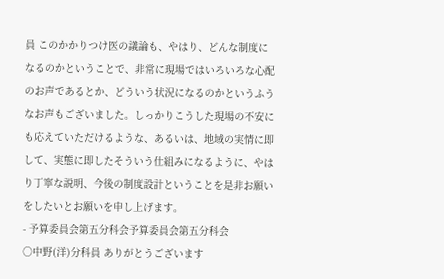員 このかかりつけ医の議論も、やはり、どんな制度になるのかということで、非常に現場ではいろいろな心配のお声であるとか、どういう状況になるのかというふうなお声もございました。しっかりこうした現場の不安にも応えていただけるような、あるいは、地域の実情に即して、実態に即したそういう仕組みになるように、やはり丁寧な説明、今後の制度設計ということを是非お願いをしたいとお願いを申し上げます。
- 予算委員会第五分科会予算委員会第五分科会
○中野(洋)分科員 ありがとうございます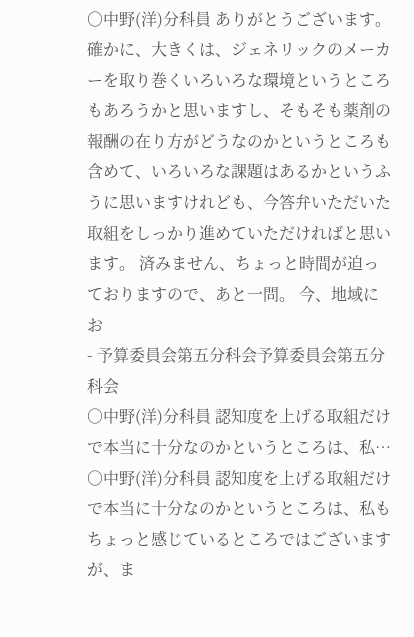○中野(洋)分科員 ありがとうございます。 確かに、大きくは、ジェネリックのメーカーを取り巻くいろいろな環境というところもあろうかと思いますし、そもそも薬剤の報酬の在り方がどうなのかというところも含めて、いろいろな課題はあるかというふうに思いますけれども、今答弁いただいた取組をしっかり進めていただければと思います。 済みません、ちょっと時間が迫っておりますので、あと一問。 今、地域にお
- 予算委員会第五分科会予算委員会第五分科会
○中野(洋)分科員 認知度を上げる取組だけで本当に十分なのかというところは、私…
○中野(洋)分科員 認知度を上げる取組だけで本当に十分なのかというところは、私もちょっと感じているところではございますが、ま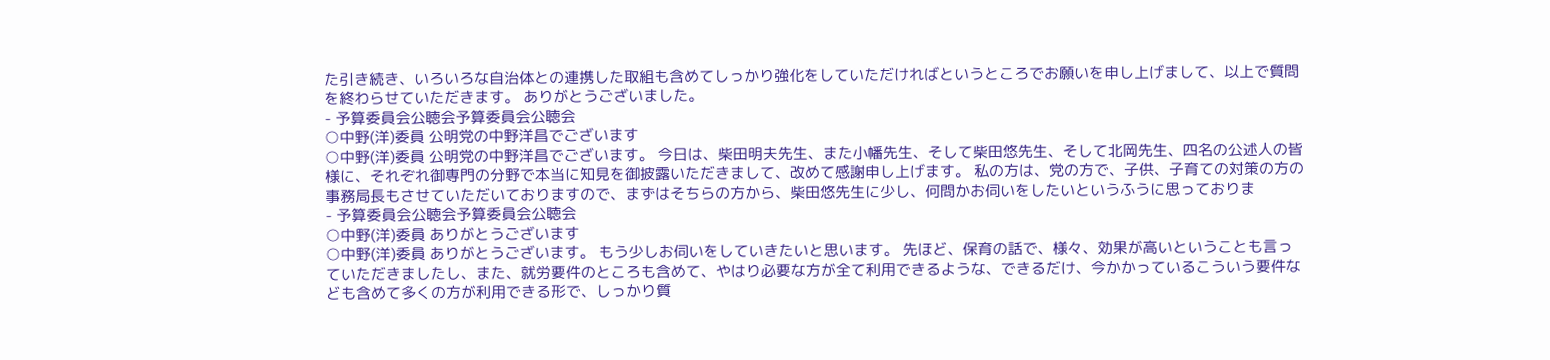た引き続き、いろいろな自治体との連携した取組も含めてしっかり強化をしていただければというところでお願いを申し上げまして、以上で質問を終わらせていただきます。 ありがとうございました。
- 予算委員会公聴会予算委員会公聴会
○中野(洋)委員 公明党の中野洋昌でございます
○中野(洋)委員 公明党の中野洋昌でございます。 今日は、柴田明夫先生、また小幡先生、そして柴田悠先生、そして北岡先生、四名の公述人の皆様に、それぞれ御専門の分野で本当に知見を御披露いただきまして、改めて感謝申し上げます。 私の方は、党の方で、子供、子育ての対策の方の事務局長もさせていただいておりますので、まずはそちらの方から、柴田悠先生に少し、何問かお伺いをしたいというふうに思っておりま
- 予算委員会公聴会予算委員会公聴会
○中野(洋)委員 ありがとうございます
○中野(洋)委員 ありがとうございます。 もう少しお伺いをしていきたいと思います。 先ほど、保育の話で、様々、効果が高いということも言っていただきましたし、また、就労要件のところも含めて、やはり必要な方が全て利用できるような、できるだけ、今かかっているこういう要件なども含めて多くの方が利用できる形で、しっかり質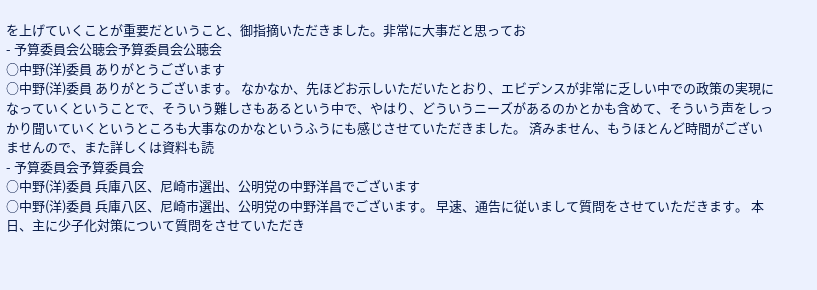を上げていくことが重要だということ、御指摘いただきました。非常に大事だと思ってお
- 予算委員会公聴会予算委員会公聴会
○中野(洋)委員 ありがとうございます
○中野(洋)委員 ありがとうございます。 なかなか、先ほどお示しいただいたとおり、エビデンスが非常に乏しい中での政策の実現になっていくということで、そういう難しさもあるという中で、やはり、どういうニーズがあるのかとかも含めて、そういう声をしっかり聞いていくというところも大事なのかなというふうにも感じさせていただきました。 済みません、もうほとんど時間がございませんので、また詳しくは資料も読
- 予算委員会予算委員会
○中野(洋)委員 兵庫八区、尼崎市選出、公明党の中野洋昌でございます
○中野(洋)委員 兵庫八区、尼崎市選出、公明党の中野洋昌でございます。 早速、通告に従いまして質問をさせていただきます。 本日、主に少子化対策について質問をさせていただき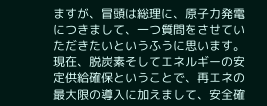ますが、冒頭は総理に、原子力発電につきまして、一つ質問をさせていただきたいというふうに思います。 現在、脱炭素そしてエネルギーの安定供給確保ということで、再エネの最大限の導入に加えまして、安全確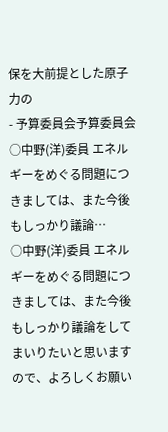保を大前提とした原子力の
- 予算委員会予算委員会
○中野(洋)委員 エネルギーをめぐる問題につきましては、また今後もしっかり議論…
○中野(洋)委員 エネルギーをめぐる問題につきましては、また今後もしっかり議論をしてまいりたいと思いますので、よろしくお願い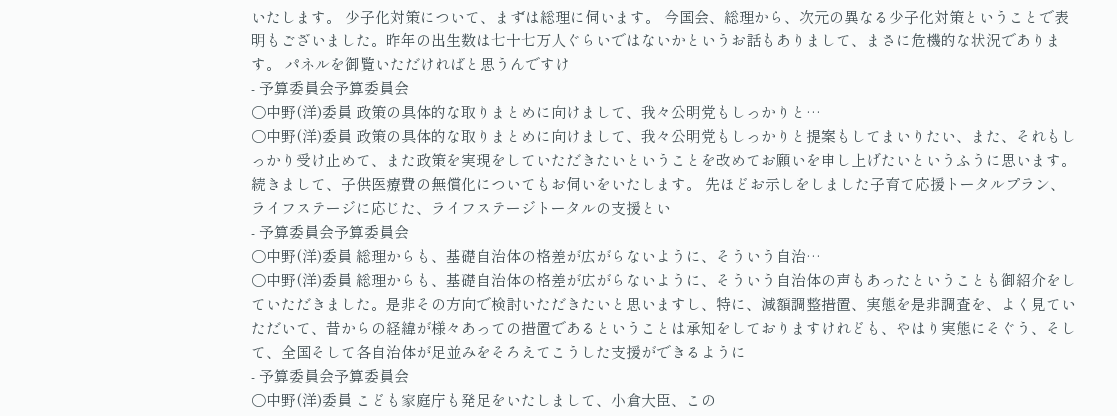いたします。 少子化対策について、まずは総理に伺います。 今国会、総理から、次元の異なる少子化対策ということで表明もございました。昨年の出生数は七十七万人ぐらいではないかというお話もありまして、まさに危機的な状況であります。 パネルを御覧いただければと思うんですけ
- 予算委員会予算委員会
○中野(洋)委員 政策の具体的な取りまとめに向けまして、我々公明党もしっかりと…
○中野(洋)委員 政策の具体的な取りまとめに向けまして、我々公明党もしっかりと提案もしてまいりたい、また、それもしっかり受け止めて、また政策を実現をしていただきたいということを改めてお願いを申し上げたいというふうに思います。 続きまして、子供医療費の無償化についてもお伺いをいたします。 先ほどお示しをしました子育て応援トータルプラン、ライフステージに応じた、ライフステージトータルの支援とい
- 予算委員会予算委員会
○中野(洋)委員 総理からも、基礎自治体の格差が広がらないように、そういう自治…
○中野(洋)委員 総理からも、基礎自治体の格差が広がらないように、そういう自治体の声もあったということも御紹介をしていただきました。是非その方向で検討いただきたいと思いますし、特に、減額調整措置、実態を是非調査を、よく見ていただいて、昔からの経緯が様々あっての措置であるということは承知をしておりますけれども、やはり実態にそぐう、そして、全国そして各自治体が足並みをそろえてこうした支援ができるように
- 予算委員会予算委員会
○中野(洋)委員 こども家庭庁も発足をいたしまして、小倉大臣、この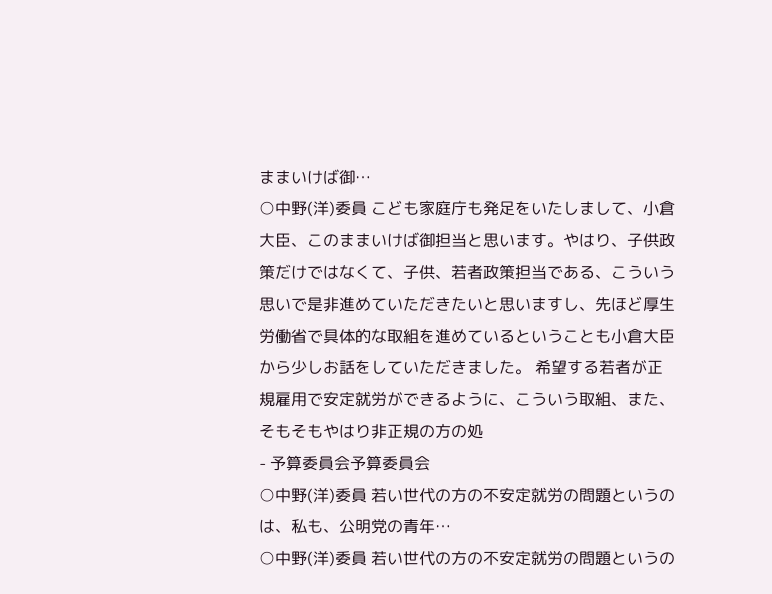ままいけば御…
○中野(洋)委員 こども家庭庁も発足をいたしまして、小倉大臣、このままいけば御担当と思います。やはり、子供政策だけではなくて、子供、若者政策担当である、こういう思いで是非進めていただきたいと思いますし、先ほど厚生労働省で具体的な取組を進めているということも小倉大臣から少しお話をしていただきました。 希望する若者が正規雇用で安定就労ができるように、こういう取組、また、そもそもやはり非正規の方の処
- 予算委員会予算委員会
○中野(洋)委員 若い世代の方の不安定就労の問題というのは、私も、公明党の青年…
○中野(洋)委員 若い世代の方の不安定就労の問題というの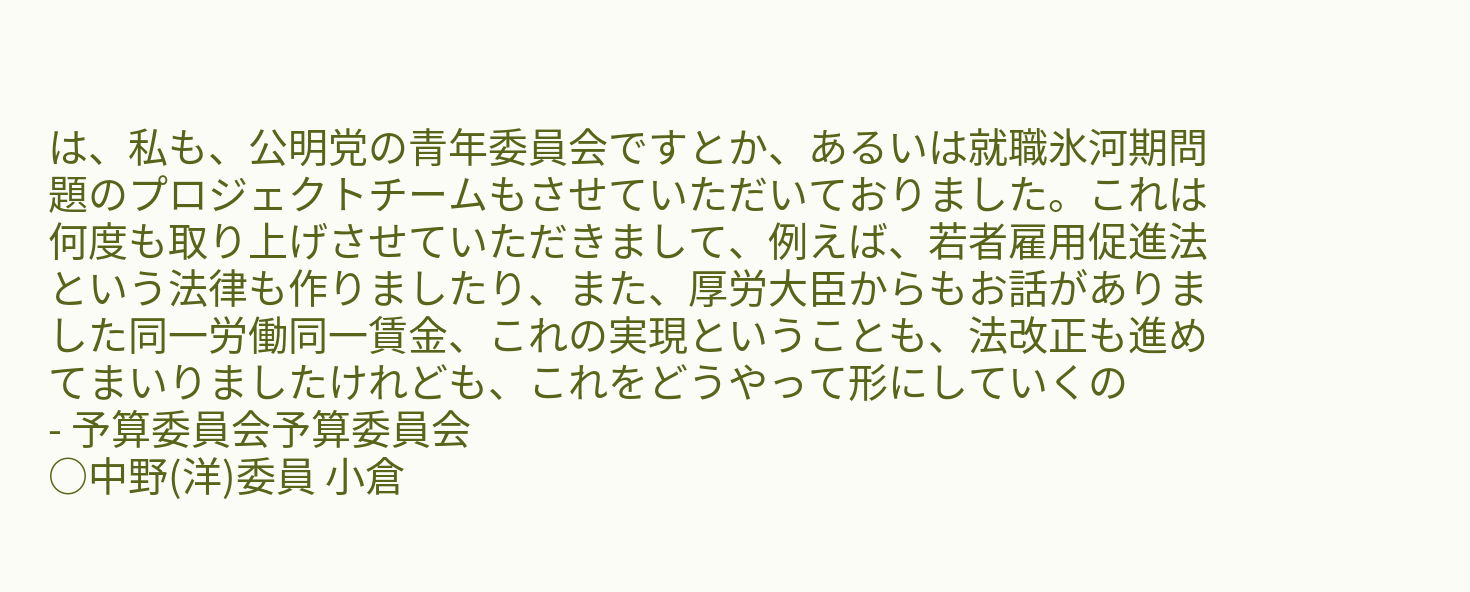は、私も、公明党の青年委員会ですとか、あるいは就職氷河期問題のプロジェクトチームもさせていただいておりました。これは何度も取り上げさせていただきまして、例えば、若者雇用促進法という法律も作りましたり、また、厚労大臣からもお話がありました同一労働同一賃金、これの実現ということも、法改正も進めてまいりましたけれども、これをどうやって形にしていくの
- 予算委員会予算委員会
○中野(洋)委員 小倉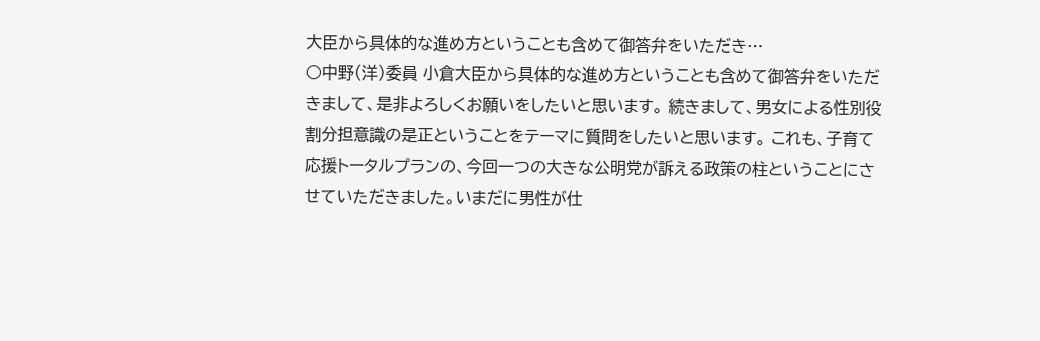大臣から具体的な進め方ということも含めて御答弁をいただき…
○中野(洋)委員 小倉大臣から具体的な進め方ということも含めて御答弁をいただきまして、是非よろしくお願いをしたいと思います。 続きまして、男女による性別役割分担意識の是正ということをテーマに質問をしたいと思います。 これも、子育て応援トータルプランの、今回一つの大きな公明党が訴える政策の柱ということにさせていただきました。いまだに男性が仕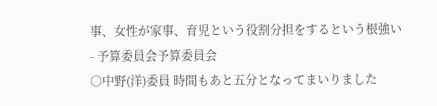事、女性が家事、育児という役割分担をするという根強い
- 予算委員会予算委員会
○中野(洋)委員 時間もあと五分となってまいりました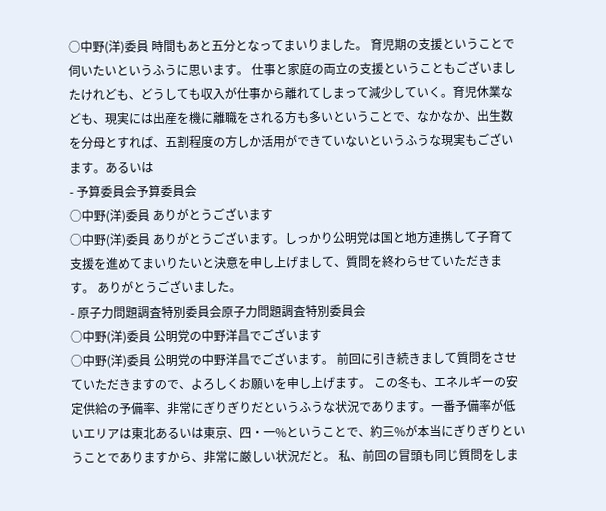○中野(洋)委員 時間もあと五分となってまいりました。 育児期の支援ということで伺いたいというふうに思います。 仕事と家庭の両立の支援ということもございましたけれども、どうしても収入が仕事から離れてしまって減少していく。育児休業なども、現実には出産を機に離職をされる方も多いということで、なかなか、出生数を分母とすれば、五割程度の方しか活用ができていないというふうな現実もございます。あるいは
- 予算委員会予算委員会
○中野(洋)委員 ありがとうございます
○中野(洋)委員 ありがとうございます。しっかり公明党は国と地方連携して子育て支援を進めてまいりたいと決意を申し上げまして、質問を終わらせていただきます。 ありがとうございました。
- 原子力問題調査特別委員会原子力問題調査特別委員会
○中野(洋)委員 公明党の中野洋昌でございます
○中野(洋)委員 公明党の中野洋昌でございます。 前回に引き続きまして質問をさせていただきますので、よろしくお願いを申し上げます。 この冬も、エネルギーの安定供給の予備率、非常にぎりぎりだというふうな状況であります。一番予備率が低いエリアは東北あるいは東京、四・一%ということで、約三%が本当にぎりぎりということでありますから、非常に厳しい状況だと。 私、前回の冒頭も同じ質問をしま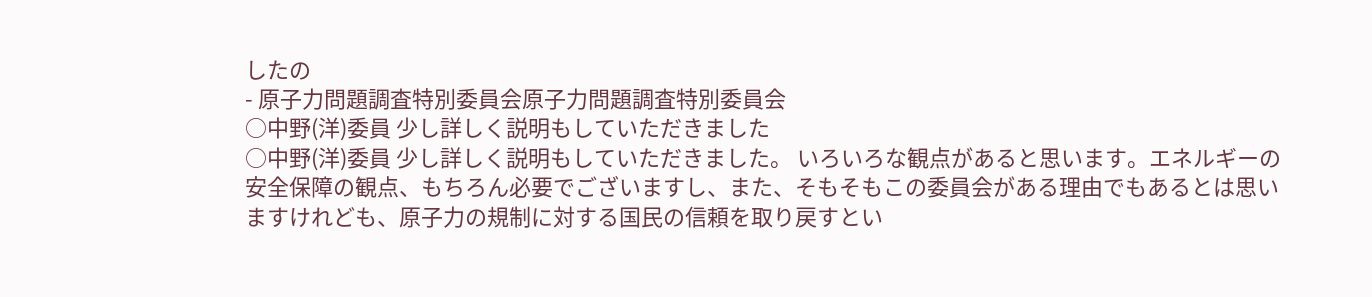したの
- 原子力問題調査特別委員会原子力問題調査特別委員会
○中野(洋)委員 少し詳しく説明もしていただきました
○中野(洋)委員 少し詳しく説明もしていただきました。 いろいろな観点があると思います。エネルギーの安全保障の観点、もちろん必要でございますし、また、そもそもこの委員会がある理由でもあるとは思いますけれども、原子力の規制に対する国民の信頼を取り戻すとい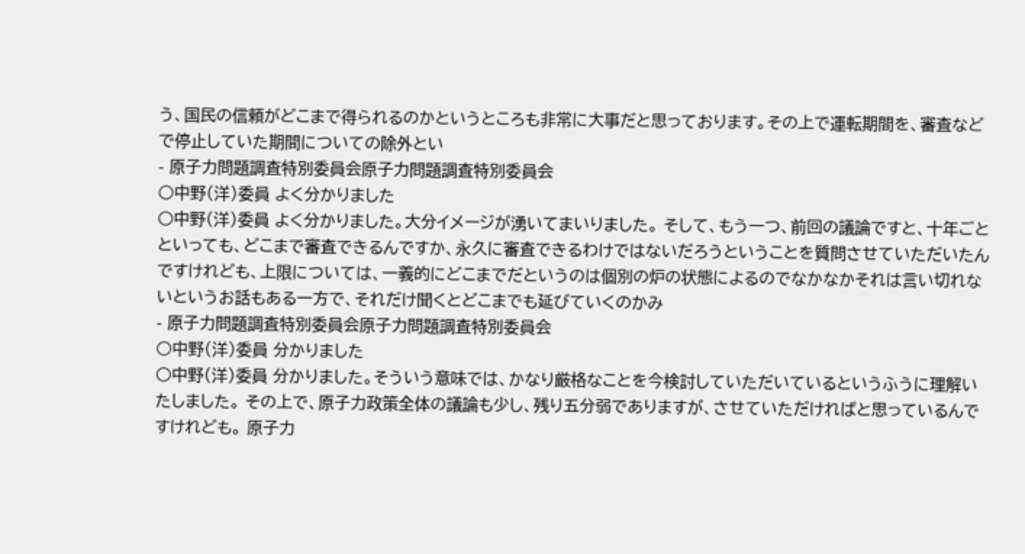う、国民の信頼がどこまで得られるのかというところも非常に大事だと思っております。その上で運転期間を、審査などで停止していた期間についての除外とい
- 原子力問題調査特別委員会原子力問題調査特別委員会
○中野(洋)委員 よく分かりました
○中野(洋)委員 よく分かりました。大分イメージが湧いてまいりました。 そして、もう一つ、前回の議論ですと、十年ごとといっても、どこまで審査できるんですか、永久に審査できるわけではないだろうということを質問させていただいたんですけれども、上限については、一義的にどこまでだというのは個別の炉の状態によるのでなかなかそれは言い切れないというお話もある一方で、それだけ聞くとどこまでも延びていくのかみ
- 原子力問題調査特別委員会原子力問題調査特別委員会
○中野(洋)委員 分かりました
○中野(洋)委員 分かりました。そういう意味では、かなり厳格なことを今検討していただいているというふうに理解いたしました。 その上で、原子力政策全体の議論も少し、残り五分弱でありますが、させていただければと思っているんですけれども。 原子力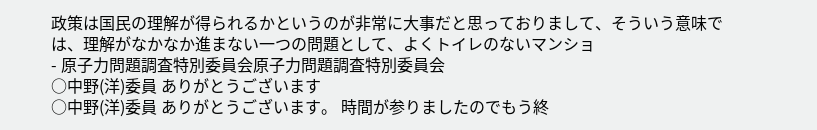政策は国民の理解が得られるかというのが非常に大事だと思っておりまして、そういう意味では、理解がなかなか進まない一つの問題として、よくトイレのないマンショ
- 原子力問題調査特別委員会原子力問題調査特別委員会
○中野(洋)委員 ありがとうございます
○中野(洋)委員 ありがとうございます。 時間が参りましたのでもう終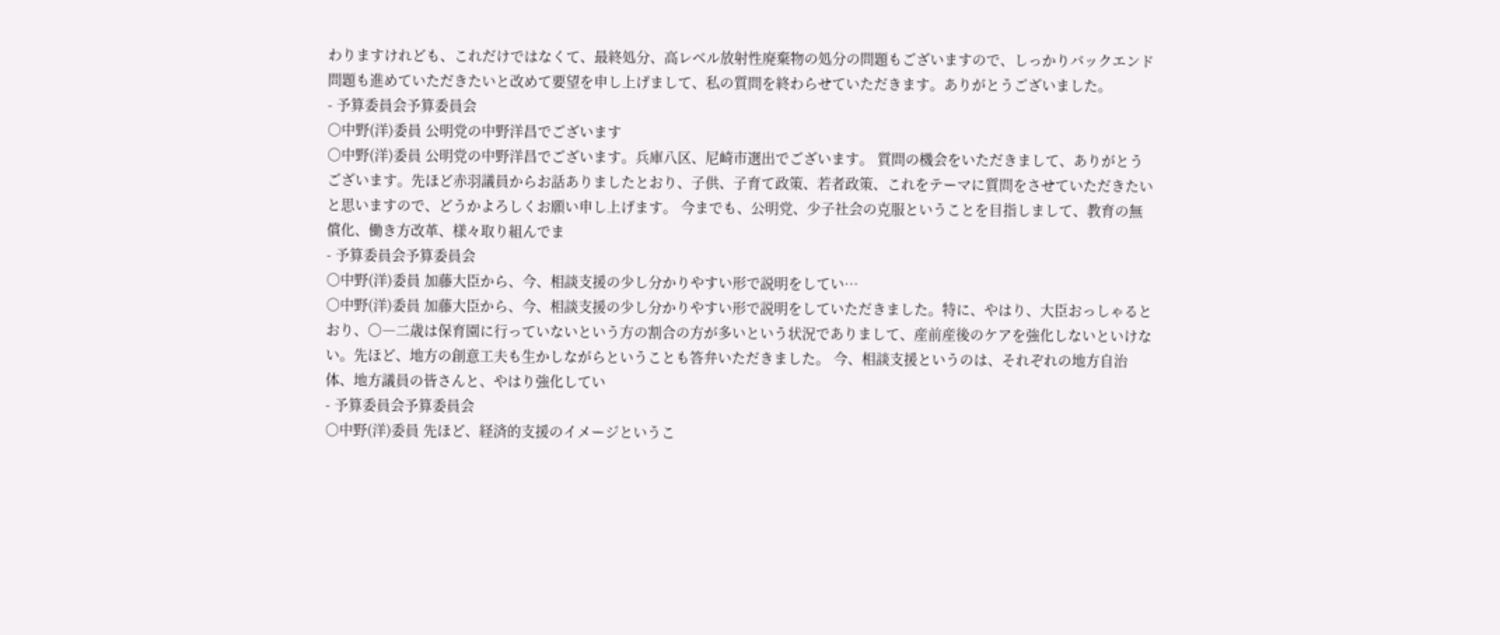わりますけれども、これだけではなくて、最終処分、高レベル放射性廃棄物の処分の問題もございますので、しっかりバックエンド問題も進めていただきたいと改めて要望を申し上げまして、私の質問を終わらせていただきます。ありがとうございました。
- 予算委員会予算委員会
○中野(洋)委員 公明党の中野洋昌でございます
○中野(洋)委員 公明党の中野洋昌でございます。兵庫八区、尼崎市選出でございます。 質問の機会をいただきまして、ありがとうございます。先ほど赤羽議員からお話ありましたとおり、子供、子育て政策、若者政策、これをテーマに質問をさせていただきたいと思いますので、どうかよろしくお願い申し上げます。 今までも、公明党、少子社会の克服ということを目指しまして、教育の無償化、働き方改革、様々取り組んでま
- 予算委員会予算委員会
○中野(洋)委員 加藤大臣から、今、相談支援の少し分かりやすい形で説明をしてい…
○中野(洋)委員 加藤大臣から、今、相談支援の少し分かりやすい形で説明をしていただきました。特に、やはり、大臣おっしゃるとおり、〇―二歳は保育園に行っていないという方の割合の方が多いという状況でありまして、産前産後のケアを強化しないといけない。先ほど、地方の創意工夫も生かしながらということも答弁いただきました。 今、相談支援というのは、それぞれの地方自治体、地方議員の皆さんと、やはり強化してい
- 予算委員会予算委員会
○中野(洋)委員 先ほど、経済的支援のイメージというこ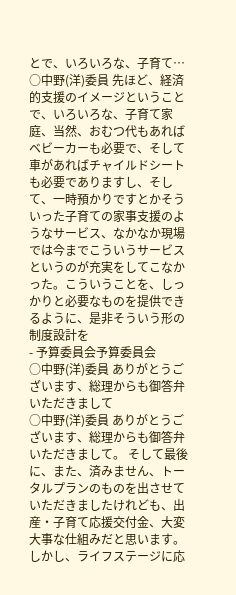とで、いろいろな、子育て…
○中野(洋)委員 先ほど、経済的支援のイメージということで、いろいろな、子育て家庭、当然、おむつ代もあればベビーカーも必要で、そして車があればチャイルドシートも必要でありますし、そして、一時預かりですとかそういった子育ての家事支援のようなサービス、なかなか現場では今までこういうサービスというのが充実をしてこなかった。こういうことを、しっかりと必要なものを提供できるように、是非そういう形の制度設計を
- 予算委員会予算委員会
○中野(洋)委員 ありがとうございます、総理からも御答弁いただきまして
○中野(洋)委員 ありがとうございます、総理からも御答弁いただきまして。 そして最後に、また、済みません、トータルプランのものを出させていただきましたけれども、出産・子育て応援交付金、大変大事な仕組みだと思います。しかし、ライフステージに応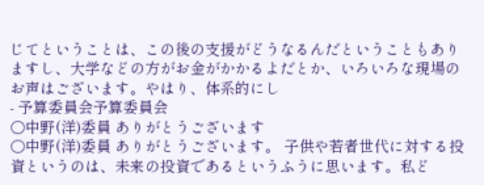じてということは、この後の支援がどうなるんだということもありますし、大学などの方がお金がかかるよだとか、いろいろな現場のお声はございます。やはり、体系的にし
- 予算委員会予算委員会
○中野(洋)委員 ありがとうございます
○中野(洋)委員 ありがとうございます。 子供や若者世代に対する投資というのは、未来の投資であるというふうに思います。私ど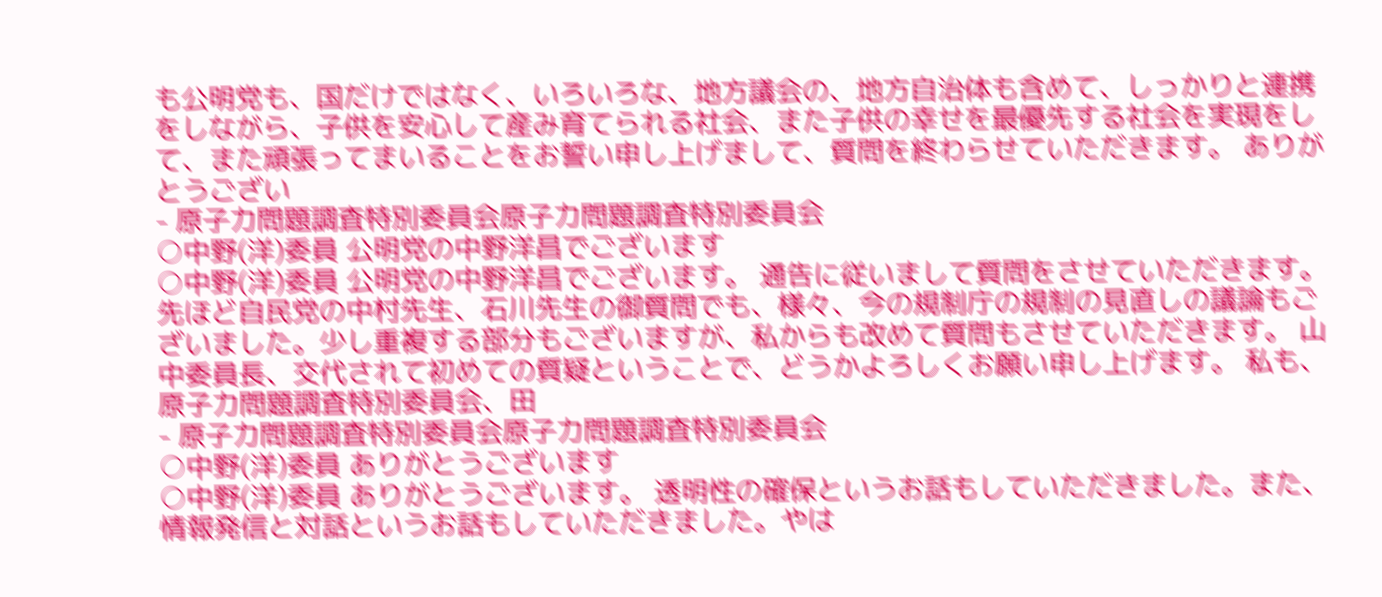も公明党も、国だけではなく、いろいろな、地方議会の、地方自治体も含めて、しっかりと連携をしながら、子供を安心して産み育てられる社会、また子供の幸せを最優先する社会を実現をして、また頑張ってまいることをお誓い申し上げまして、質問を終わらせていただきます。 ありがとうござい
- 原子力問題調査特別委員会原子力問題調査特別委員会
○中野(洋)委員 公明党の中野洋昌でございます
○中野(洋)委員 公明党の中野洋昌でございます。 通告に従いまして質問をさせていただきます。 先ほど自民党の中村先生、石川先生の御質問でも、様々、今の規制庁の規制の見直しの議論もございました。少し重複する部分もございますが、私からも改めて質問もさせていただきます。 山中委員長、交代されて初めての質疑ということで、どうかよろしくお願い申し上げます。 私も、原子力問題調査特別委員会、田
- 原子力問題調査特別委員会原子力問題調査特別委員会
○中野(洋)委員 ありがとうございます
○中野(洋)委員 ありがとうございます。 透明性の確保というお話もしていただきました。また、情報発信と対話というお話もしていただきました。やは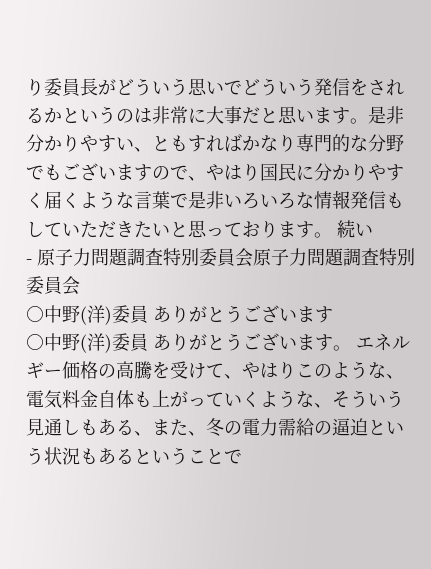り委員長がどういう思いでどういう発信をされるかというのは非常に大事だと思います。是非分かりやすい、ともすればかなり専門的な分野でもございますので、やはり国民に分かりやすく届くような言葉で是非いろいろな情報発信もしていただきたいと思っております。 続い
- 原子力問題調査特別委員会原子力問題調査特別委員会
○中野(洋)委員 ありがとうございます
○中野(洋)委員 ありがとうございます。 エネルギー価格の高騰を受けて、やはりこのような、電気料金自体も上がっていくような、そういう見通しもある、また、冬の電力需給の逼迫という状況もあるということで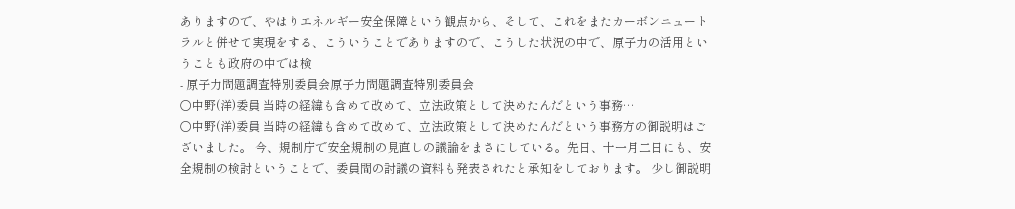ありますので、やはりエネルギー安全保障という観点から、そして、これをまたカーボンニュートラルと併せて実現をする、こういうことでありますので、こうした状況の中で、原子力の活用ということも政府の中では検
- 原子力問題調査特別委員会原子力問題調査特別委員会
○中野(洋)委員 当時の経緯も含めて改めて、立法政策として決めたんだという事務…
○中野(洋)委員 当時の経緯も含めて改めて、立法政策として決めたんだという事務方の御説明はございました。 今、規制庁で安全規制の見直しの議論をまさにしている。先日、十一月二日にも、安全規制の検討ということで、委員間の討議の資料も発表されたと承知をしております。 少し御説明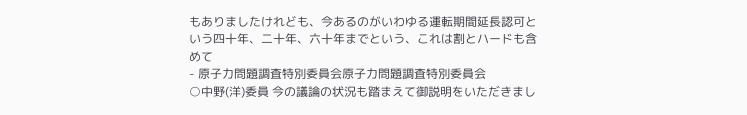もありましたけれども、今あるのがいわゆる運転期間延長認可という四十年、二十年、六十年までという、これは割とハードも含めて
- 原子力問題調査特別委員会原子力問題調査特別委員会
○中野(洋)委員 今の議論の状況も踏まえて御説明をいただきまし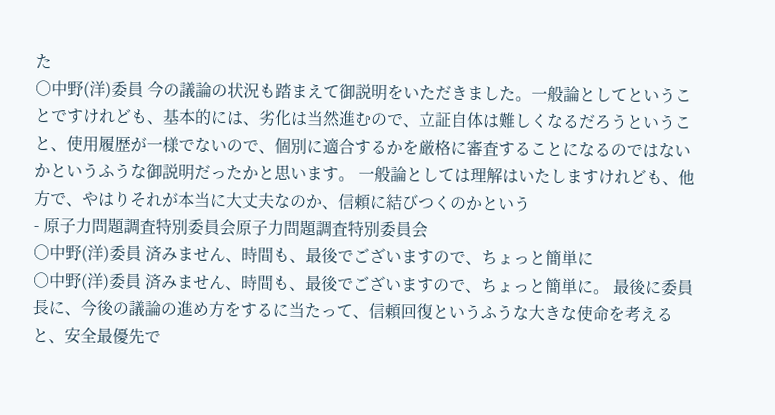た
○中野(洋)委員 今の議論の状況も踏まえて御説明をいただきました。一般論としてということですけれども、基本的には、劣化は当然進むので、立証自体は難しくなるだろうということ、使用履歴が一様でないので、個別に適合するかを厳格に審査することになるのではないかというふうな御説明だったかと思います。 一般論としては理解はいたしますけれども、他方で、やはりそれが本当に大丈夫なのか、信頼に結びつくのかという
- 原子力問題調査特別委員会原子力問題調査特別委員会
○中野(洋)委員 済みません、時間も、最後でございますので、ちょっと簡単に
○中野(洋)委員 済みません、時間も、最後でございますので、ちょっと簡単に。 最後に委員長に、今後の議論の進め方をするに当たって、信頼回復というふうな大きな使命を考えると、安全最優先で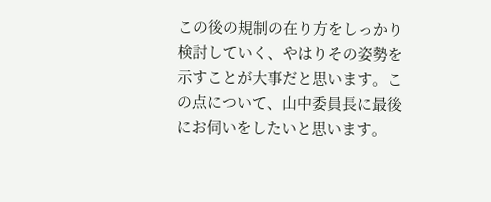この後の規制の在り方をしっかり検討していく、やはりその姿勢を示すことが大事だと思います。この点について、山中委員長に最後にお伺いをしたいと思います。